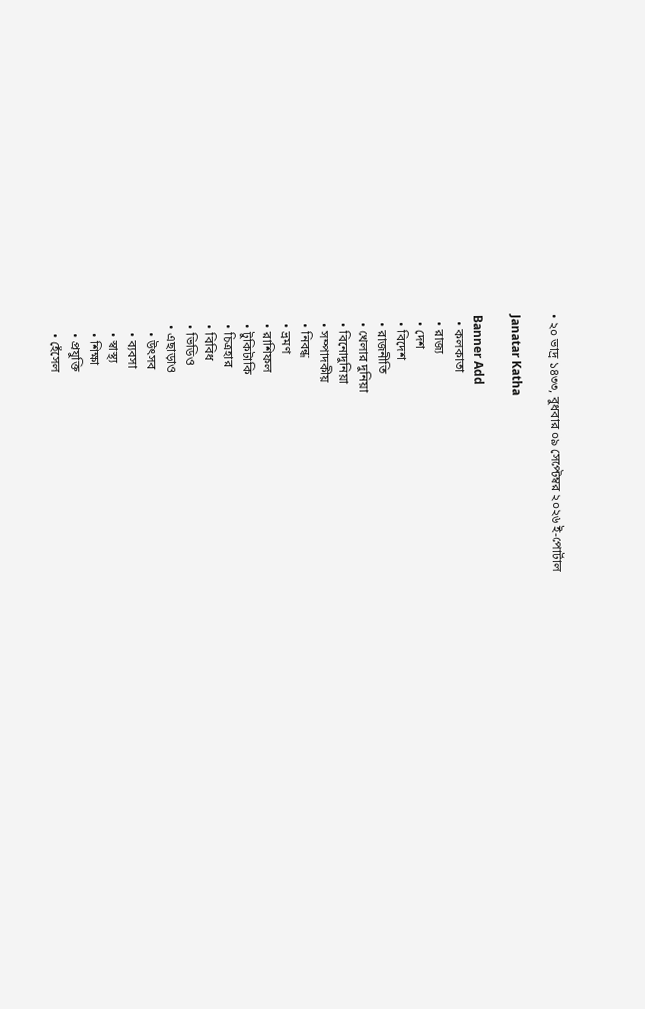• ২০ ভাদ্র ১৪৩৩, বুধবার ০৯ সেপ্টেম্বর ২০২৬ ই-পোর্টাল

Janatar Katha

Banner Add
  • কলকাতা
  • রাজ্য
  • দেশ
  • বিদেশ
  • রাজনীতি
  • খেলার দুনিয়া
  • বিনোদুনিয়া
  • সম্পাদকীয়
  • নিবন্ধ
  • ভ্রমণ
  • রাশিফল
  • টুকিটাকি
  • চিত্রহার
  • বিবিধ
  • ভিডিও
  • এছাড়াও
    • উৎসব
    • ব্যবসা
    • স্বাস্থ্য
    • শিক্ষা
    • প্রযুক্তি
    • হেঁসেল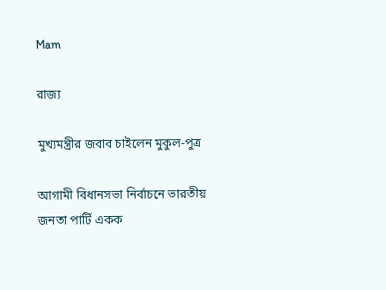Mam

রাজ্য

মুখ্যমন্ত্রীর জবাব চাইলেন মুকুল-পুত্র

আগামী বিধানসভা নির্বাচনে ভারতীয় জনতা পার্টি একক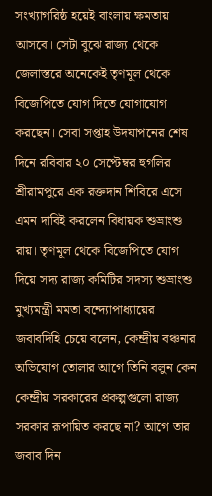সংখ্যাগরিষ্ঠ হয়েই বাংলায় ক্ষমতায় আসবে। সেটা বুঝে রাজ্য থেকে জেলাস্তরে অনেকেই তৃণমূল থেকে বিজেপিতে যোগ দিতে যোগাযোগ করছেন। সেবা সপ্তাহ উদযাপনের শেষ দিনে রবিবার ২০ সেপ্টেম্বর হুগলির শ্রীরামপুরে এক রক্তদান শিবিরে এসে এমন দাবিই করলেন বিধায়ক শুভ্রাংশু রায়। তৃণমূল থেকে বিজেপিতে যোগ দিয়ে সদ্য রাজ্য কমিটির সদস্য শুভ্রাংশু মুখ্যমন্ত্রী মমতা বন্দ্যোপাধ্যায়ের জবাবদিহি চেয়ে বলেন, কেন্দ্রীয় বঞ্চনার অভিযোগ তোলার আগে তিনি বলুন কেন কেন্দ্রীয় সরকারের প্রকল্পগুলো রাজ্য সরকার রূপায়িত করছে না? আগে তার জবাব দিন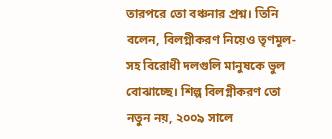তারপরে তো বঞ্চনার প্রশ্ন। তিনি বলেন, বিলগ্নীকরণ নিয়েও তৃণমূল-সহ বিরোধী দলগুলি মানুষকে ভুল বোঝাচ্ছে। শিল্প বিলগ্নীকরণ তো নতুন নয়, ২০০৯ সালে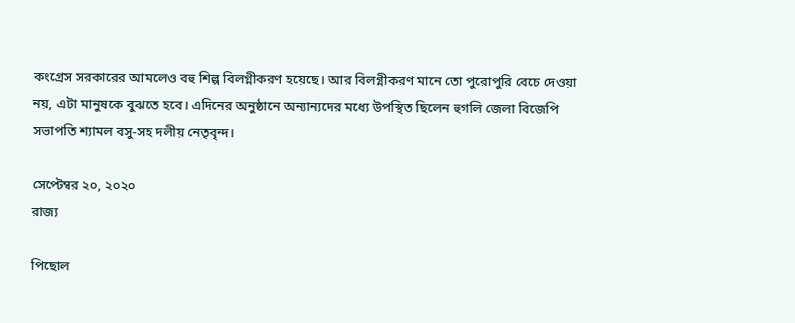কংগ্রেস সরকারের আমলেও বহু শিল্প বিলগ্নীকরণ হয়েছে। আর বিলগ্নীকরণ মানে তো পুরোপুরি বেচে দেওয়া নয়, এটা মানুষকে বুঝতে হবে। এদিনের অনুষ্ঠানে অন্যান্যদের মধ্যে উপস্থিত ছিলেন হুগলি জেলা বিজেপি সভাপতি শ্যামল বসু-সহ দলীয় নেতৃবৃন্দ।

সেপ্টেম্বর ২০, ২০২০
রাজ্য

পিছোল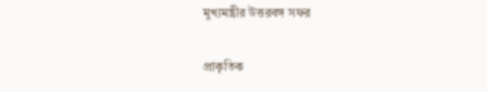মুখ্যমন্ত্রীর উত্তরবঙ্গ সফর

প্রাকৃতিক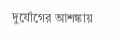দুর্যোগের আশঙ্কায়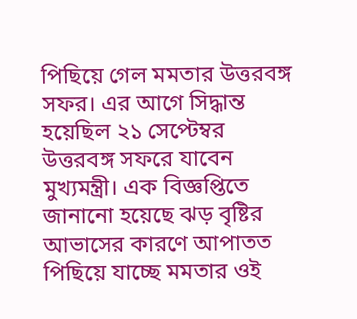পিছিয়ে গেল মমতার উত্তরবঙ্গ সফর। এর আগে সিদ্ধান্ত হয়েছিল ২১ সেপ্টেম্বর উত্তরবঙ্গ সফরে যাবেন মুখ্যমন্ত্রী। এক বিজ্ঞপ্তিতে জানানো হয়েছে ঝড় বৃষ্টির আভাসের কারণে আপাতত পিছিয়ে যাচ্ছে মমতার ওই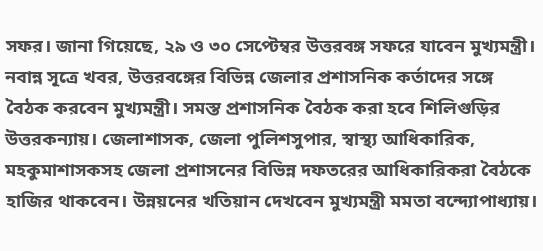সফর। জানা গিয়েছে, ২৯ ও ৩০ সেপ্টেম্বর উত্তরবঙ্গ সফরে যাবেন মুখ্যমন্ত্রী। নবান্ন সূত্রে খবর, উত্তরবঙ্গের বিভিন্ন জেলার প্রশাসনিক কর্তাদের সঙ্গে বৈঠক করবেন মুখ্যমন্ত্রী। সমস্ত প্রশাসনিক বৈঠক করা হবে শিলিগুড়ির উত্তরকন্যায়। জেলাশাসক, জেলা পুলিশসুপার, স্বাস্থ্য আধিকারিক, মহকুমাশাসকসহ জেলা প্রশাসনের বিভিন্ন দফতরের আধিকারিকরা বৈঠকে হাজির থাকবেন। উন্নয়নের খতিয়ান দেখবেন মুখ্যমন্ত্রী মমতা বন্দ্যোপাধ্যায়।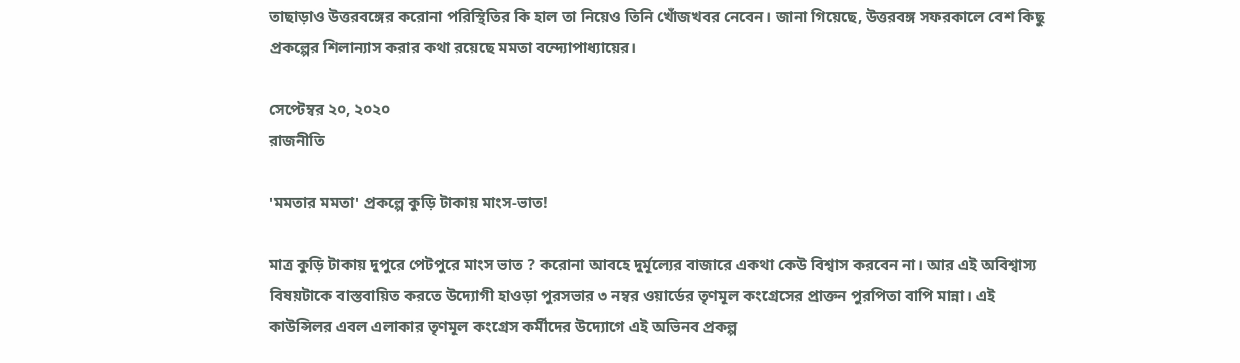তাছাড়াও উত্তরবঙ্গের করোনা পরিস্থিতির কি হাল তা নিয়েও তিনি খোঁজখবর নেবেন। জানা গিয়েছে, উত্তরবঙ্গ সফরকালে বেশ কিছু প্রকল্পের শিলান্যাস করার কথা রয়েছে মমতা বন্দ্যোপাধ্যায়ের।

সেপ্টেম্বর ২০, ২০২০
রাজনীতি

'মমতার মমতা' প্রকল্পে কুড়ি টাকায় মাংস-ভাত!

মাত্র কুড়ি টাকায় দুপুরে পেটপুরে মাংস ভাত ? করোনা আবহে দুর্মূল্যের বাজারে একথা কেউ বিশ্বাস করবেন না। আর এই অবিশ্বাস্য বিষয়টাকে বাস্তবায়িত করতে উদ্যোগী হাওড়া পুরসভার ৩ নম্বর ওয়ার্ডের তৃণমূল কংগ্রেসের প্রাক্তন পুরপিতা বাপি মান্না। এই কাউন্সিলর এবল এলাকার তৃণমূল কংগ্রেস কর্মীদের উদ্যোগে এই অভিনব প্রকল্প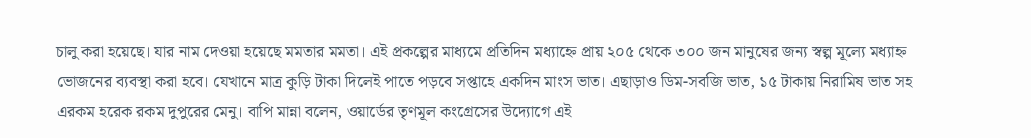চালু করা হয়েছে। যার নাম দেওয়া হয়েছে মমতার মমতা। এই প্রকল্পের মাধ্যমে প্রতিদিন মধ্যাহ্নে প্রায় ২০৫ থেকে ৩০০ জন মানুষের জন্য স্বল্প মূল্যে মধ্যাহ্ন ভোজনের ব্যবস্থা করা হবে। যেখানে মাত্র কুড়ি টাকা দিলেই পাতে পড়বে সপ্তাহে একদিন মাংস ভাত। এছাড়াও ডিম-সবজি ভাত, ১৫ টাকায় নিরামিষ ভাত সহ এরকম হরেক রকম দুপুরের মেনু। বাপি মান্না বলেন, ওয়ার্ডের তৃণমূল কংগ্রেসের উদ্যোগে এই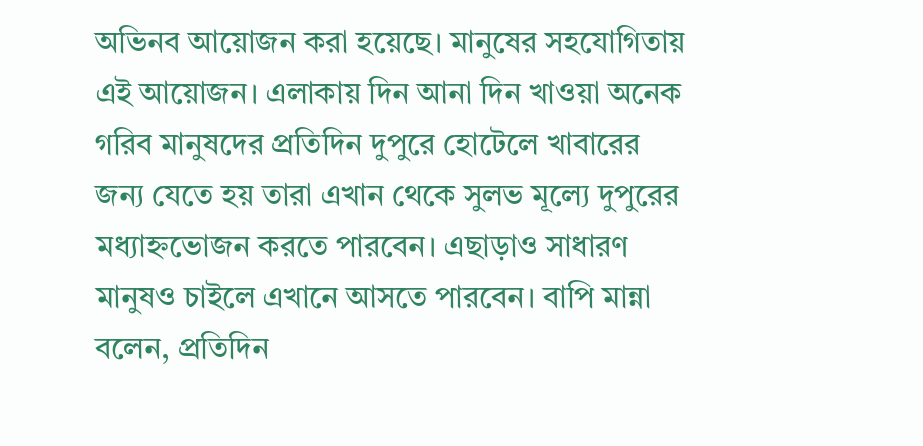অভিনব আয়োজন করা হয়েছে। মানুষের সহযোগিতায় এই আয়োজন। এলাকায় দিন আনা দিন খাওয়া অনেক গরিব মানুষদের প্রতিদিন দুপুরে হোটেলে খাবারের জন্য যেতে হয় তারা এখান থেকে সুলভ মূল্যে দুপুরের মধ্যাহ্নভোজন করতে পারবেন। এছাড়াও সাধারণ মানুষও চাইলে এখানে আসতে পারবেন। বাপি মান্না বলেন, প্রতিদিন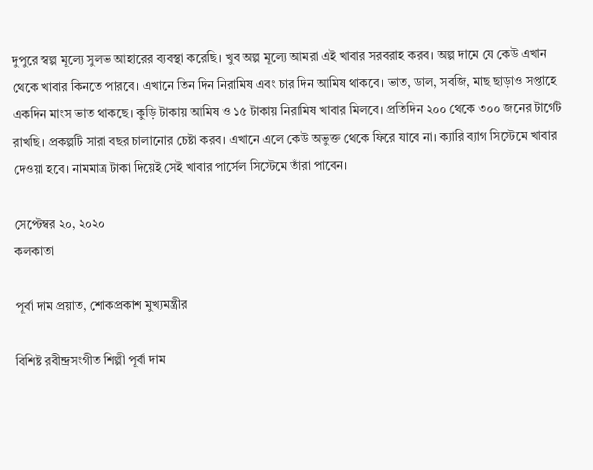দুপুরে স্বল্প মূল্যে সুলভ আহারের ব্যবস্থা করেছি। খুব অল্প মূল্যে আমরা এই খাবার সরবরাহ করব। অল্প দামে যে কেউ এখান থেকে খাবার কিনতে পারবে। এখানে তিন দিন নিরামিষ এবং চার দিন আমিষ থাকবে। ভাত, ডাল, সবজি, মাছ ছাড়াও সপ্তাহে একদিন মাংস ভাত থাকছে। কুড়ি টাকায় আমিষ ও ১৫ টাকায় নিরামিষ খাবার মিলবে। প্রতিদিন ২০০ থেকে ৩০০ জনের টার্গেট রাখছি। প্রকল্পটি সারা বছর চালানোর চেষ্টা করব। এখানে এলে কেউ অভুক্ত থেকে ফিরে যাবে না। ক্যারি ব্যাগ সিস্টেমে খাবার দেওয়া হবে। নামমাত্র টাকা দিয়েই সেই খাবার পার্সেল সিস্টেমে তাঁরা পাবেন।

সেপ্টেম্বর ২০, ২০২০
কলকাতা

পূর্বা দাম প্রয়াত, শোকপ্রকাশ মুখ্যমন্ত্রীর

বিশিষ্ট রবীন্দ্রসংগীত শিল্পী পূর্বা দাম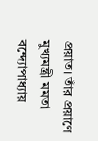প্রয়াত। তাঁর প্রয়াণে মুখ্যমন্ত্রী মমতা বন্দ্যোপাধ্যায়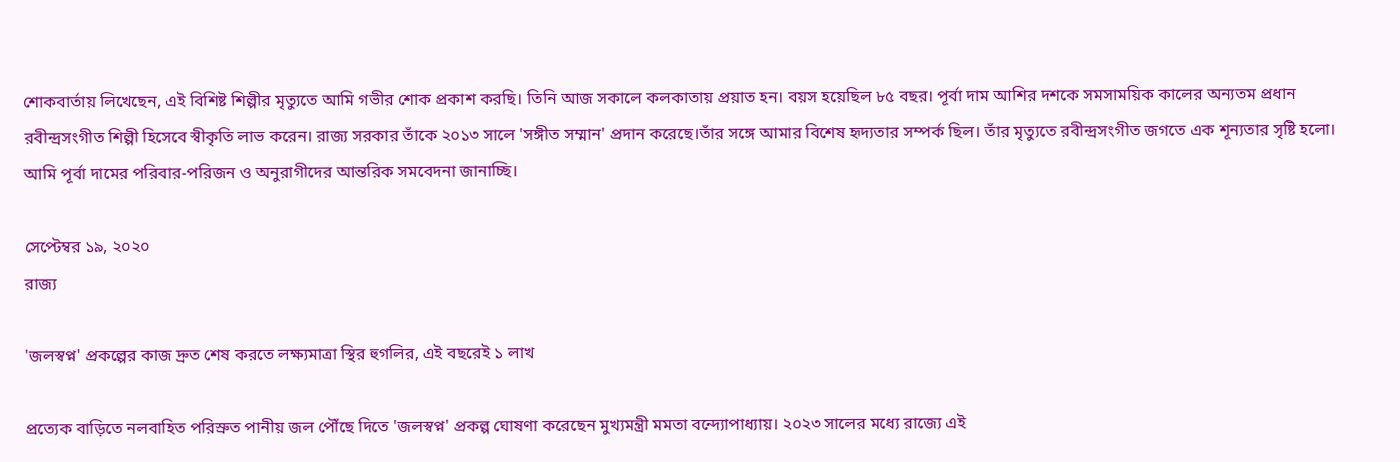শোকবার্তায় লিখেছেন, এই বিশিষ্ট শিল্পীর মৃত্যুতে আমি গভীর শোক প্রকাশ করছি। তিনি আজ সকালে কলকাতায় প্রয়াত হন। বয়স হয়েছিল ৮৫ বছর। পূর্বা দাম আশির দশকে সমসাময়িক কালের অন্যতম প্রধান রবীন্দ্রসংগীত শিল্পী হিসেবে স্বীকৃতি লাভ করেন। রাজ্য সরকার তাঁকে ২০১৩ সালে 'সঙ্গীত সম্মান' প্রদান করেছে।তাঁর সঙ্গে আমার বিশেষ হৃদ্যতার সম্পর্ক ছিল। তাঁর মৃত্যুতে রবীন্দ্রসংগীত জগতে এক শূন্যতার সৃষ্টি হলো। আমি পূর্বা দামের পরিবার-পরিজন ও অনুরাগীদের আন্তরিক সমবেদনা জানাচ্ছি।

সেপ্টেম্বর ১৯, ২০২০
রাজ্য

'জলস্বপ্ন' প্রকল্পের কাজ দ্রুত শেষ করতে লক্ষ্যমাত্রা স্থির হুগলির, এই বছরেই ১ লাখ

প্রত্যেক বাড়িতে নলবাহিত পরিস্রুত পানীয় জল পৌঁছে দিতে 'জলস্বপ্ন' প্রকল্প ঘোষণা করেছেন মুখ্যমন্ত্রী মমতা বন্দ্যোপাধ্যায়। ২০২৩ সালের মধ্যে রাজ্যে এই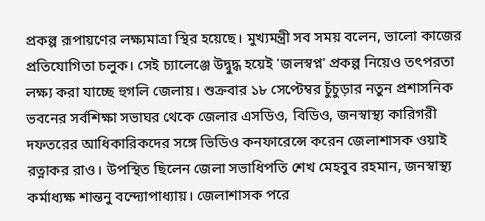প্রকল্প রূপায়ণের লক্ষ্যমাত্রা স্থির হয়েছে। মুখ্যমন্ত্রী সব সময় বলেন, ভালো কাজের প্রতিযোগিতা চলুক। সেই চ্যালেঞ্জে উদ্বুদ্ধ হয়েই 'জলস্বপ্ন' প্রকল্প নিয়েও তৎপরতা লক্ষ্য করা যাচ্ছে হুগলি জেলায়। শুক্রবার ১৮ সেপ্টেম্বর চুঁচুড়ার নতুন প্রশাসনিক ভবনের সর্বশিক্ষা সভাঘর থেকে জেলার এসডিও, বিডিও, জনস্বাস্থ্য কারিগরী দফতরের আধিকারিকদের সঙ্গে ভিডিও কনফারেন্সে‌ করেন জেলাশাসক ওয়াই রত্নাকর রাও। উপস্থিত ছিলেন জেলা সভাধিপতি শেখ মেহবুব রহমান, জনস্বাস্থ্য কর্মাধ্যক্ষ শান্তনু বন্দ্যোপাধ্যায়। জেলাশাসক পরে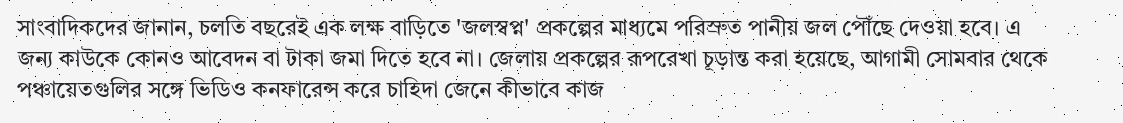সাংবাদিকদের জানান, চলতি বছরেই এক লক্ষ বাড়িতে 'জলস্বপ্ন' প্রকল্পের মাধ্যমে পরিস্রুত পানীয় জল পৌঁছে দেওয়া হবে। এ জন্য কাউকে কোনও আবেদন বা টাকা জমা দিতে হবে না। জেলায় প্রকল্পের রূপরেখা চূড়ান্ত করা হয়েছে, আগামী সোমবার থেকে পঞ্চায়েতগুলির সঙ্গে ভিডিও কনফারেন্স করে চাহিদা জেনে কীভাবে কাজ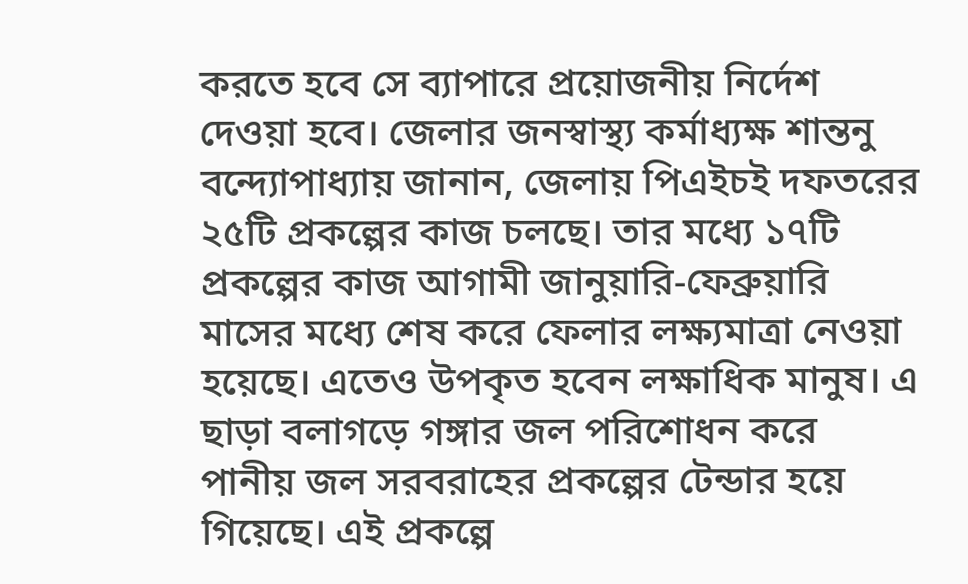করতে হবে সে ব্যাপারে প্রয়োজনীয় নির্দেশ দেওয়া হবে। জেলার জনস্বাস্থ্য কর্মাধ্যক্ষ শান্তনু বন্দ্যোপাধ্যায় জানান, জেলায় পিএইচই দফতরের ২৫টি প্রকল্পের কাজ চলছে। তার মধ্যে ১৭টি প্রকল্পের কাজ আগামী জানুয়ারি-ফেব্রুয়ারি মাসের মধ্যে শেষ করে ফেলার লক্ষ্যমাত্রা নেওয়া হয়েছে। এতেও উপকৃত হবেন লক্ষাধিক মানুষ। এ ছাড়া বলাগড়ে গঙ্গার জল পরিশোধন করে পানীয় জল সরবরাহের প্রকল্পের টেন্ডার হয়ে গিয়েছে। এই প্রকল্পে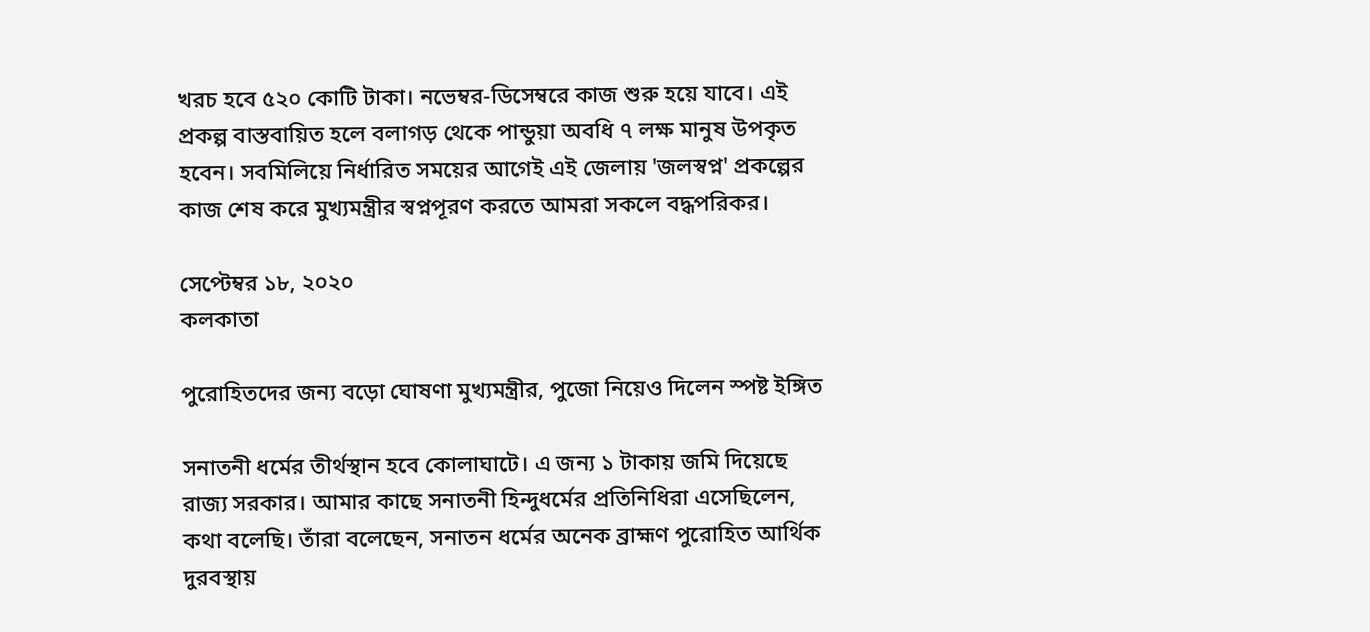খরচ হবে ৫২০ কোটি টাকা। নভেম্বর-ডিসেম্বরে কাজ শুরু হয়ে যাবে। এই প্রকল্প বাস্তবায়িত হলে বলাগড় থেকে পান্ডুয়া অবধি ৭ লক্ষ মানুষ উপকৃত হবেন। সবমিলিয়ে নির্ধারিত সময়ের আগেই এই জেলায় 'জলস্বপ্ন' প্রকল্পের কাজ শেষ করে মুখ্যমন্ত্রীর স্বপ্নপূরণ করতে আমরা সকলে বদ্ধপরিকর।

সেপ্টেম্বর ১৮, ২০২০
কলকাতা

পুরোহিতদের জন্য বড়ো ঘোষণা মুখ্যমন্ত্রীর, পুজো নিয়েও দিলেন স্পষ্ট ইঙ্গিত

সনাতনী ধর্মের তীর্থস্থান হবে কোলাঘাটে। এ জন্য ১ টাকায় জমি দিয়েছে রাজ্য সরকার। আমার কাছে সনাতনী হিন্দুধর্মের প্রতিনিধিরা এসেছিলেন, কথা বলেছি। তাঁরা বলেছেন, সনাতন ধর্মের অনেক ব্রাহ্মণ পুরোহিত আর্থিক দুরবস্থায়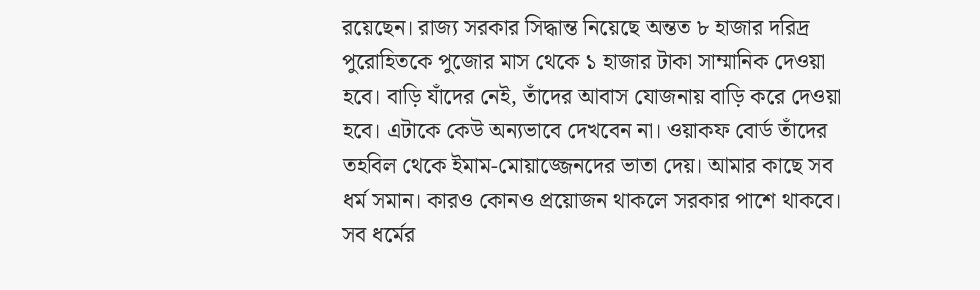রয়েছেন। রাজ্য সরকার সিদ্ধান্ত নিয়েছে অন্তত ৮ হাজার দরিদ্র পুরোহিতকে পুজোর মাস থেকে ১ হাজার টাকা সাম্মানিক দেওয়া হবে। বাড়ি যাঁদের নেই, তাঁদের আবাস যোজনায় বাড়ি করে দেওয়া হবে। এটাকে কেউ অন্যভাবে দেখবেন না। ওয়াকফ বোর্ড তাঁদের তহবিল থেকে ইমাম-মোয়াজ্জেনদের ভাতা দেয়। আমার কাছে সব ধর্ম সমান। কারও কোনও প্রয়োজন থাকলে সরকার পাশে থাকবে। সব ধর্মের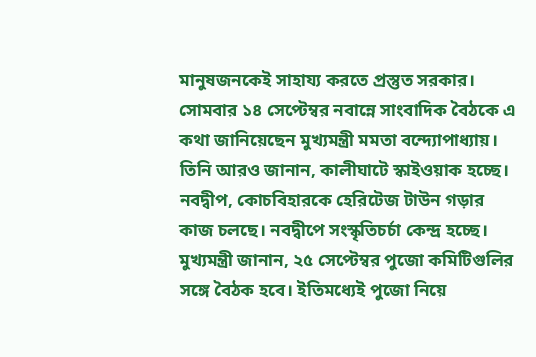মানুষজনকেই সাহায্য করতে প্রস্তুত সরকার। সোমবার ১৪ সেপ্টেম্বর নবান্নে সাংবাদিক বৈঠকে এ কথা জানিয়েছেন মুখ্যমন্ত্রী মমতা বন্দ্যোপাধ্যায়। তিনি আরও জানান, কালীঘাটে স্কাইওয়াক হচ্ছে। নবদ্বীপ, কোচবিহারকে হেরিটেজ টাউন গড়ার কাজ চলছে। নবদ্বীপে সংস্কৃতিচর্চা কেন্দ্র হচ্ছে। মুখ্যমন্ত্রী জানান, ২৫ সেপ্টেম্বর পুজো কমিটিগুলির সঙ্গে বৈঠক হবে। ইতিমধ্যেই পুজো নিয়ে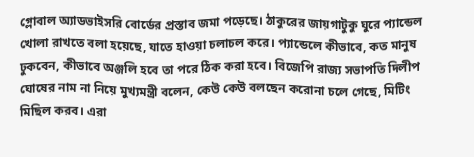গ্লোবাল অ্যাডভাইসরি বোর্ডের প্রস্তাব জমা পড়েছে। ঠাকুরের জায়গাটুকু ঘুরে প্যান্ডেল খোলা রাখতে বলা হয়েছে, যাতে হাওয়া চলাচল করে। প্যান্ডেলে কীভাবে, কত মানুষ ঢুকবেন, কীভাবে অঞ্জলি হবে তা পরে ঠিক করা হবে। বিজেপি রাজ্য সভাপতি দিলীপ ঘোষের নাম না নিয়ে মুখ্যমন্ত্রী বলেন, কেউ কেউ বলছেন করোনা চলে গেছে, মিটিং মিছিল করব। এরা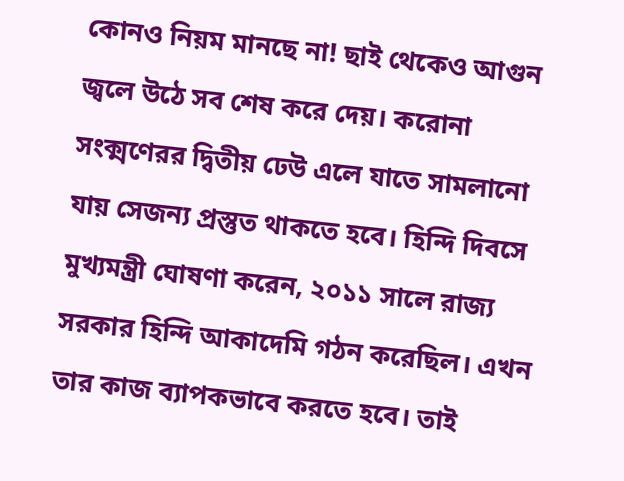কোনও নিয়ম মানছে না! ছাই থেকেও আগুন জ্বলে উঠে সব শেষ করে দেয়। করোনা সংক্মণেরর দ্বিতীয় ঢেউ এলে যাতে সামলানো যায় সেজন্য প্রস্তুত থাকতে হবে। হিন্দি দিবসে মুখ্যমন্ত্রী ঘোষণা করেন, ২০১১ সালে রাজ্য সরকার হিন্দি আকাদেমি গঠন করেছিল। এখন তার কাজ ব্যাপকভাবে করতে হবে। তাই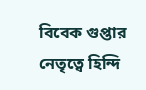বিবেক গুপ্তার নেতৃত্বে হিন্দি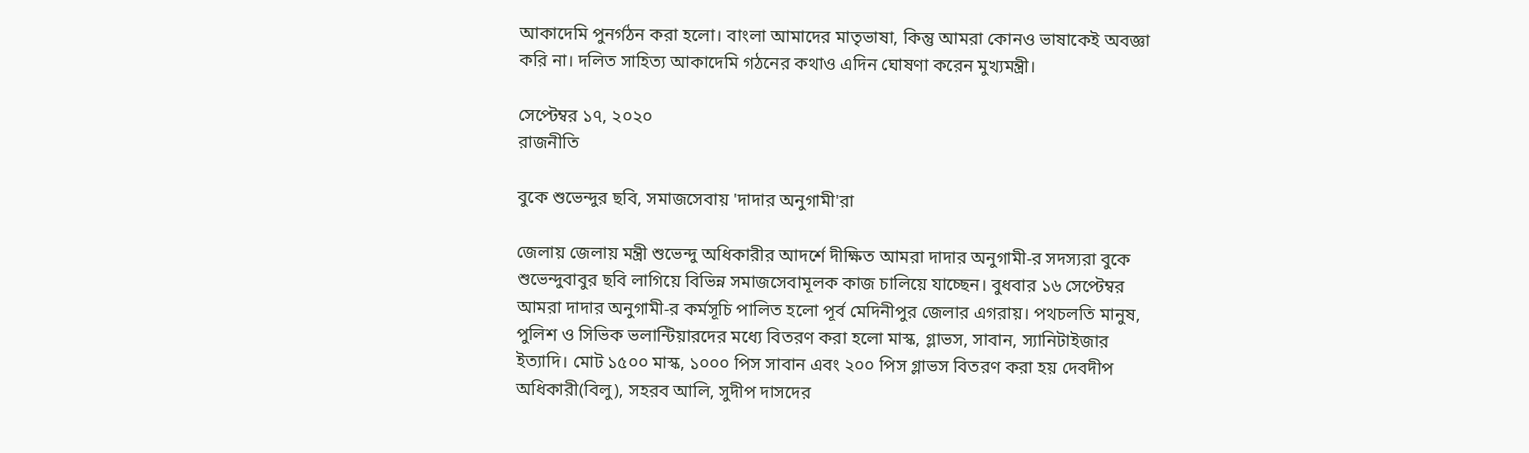আকাদেমি পুনর্গঠন করা হলো। বাংলা আমাদের মাতৃভাষা, কিন্তু আমরা কোনও ভাষাকেই অবজ্ঞা করি না। দলিত সাহিত্য আকাদেমি গঠনের কথাও এদিন ঘোষণা করেন মুখ্যমন্ত্রী।

সেপ্টেম্বর ১৭, ২০২০
রাজনীতি

বুকে শুভেন্দুর ছবি, সমাজসেবায় 'দাদার অনুগামী'রা

জেলায় জেলায় মন্ত্রী শুভেন্দু অধিকারীর আদর্শে দীক্ষিত আমরা দাদার অনুগামী-র সদস্যরা বুকে শুভেন্দুবাবুর ছবি লাগিয়ে বিভিন্ন সমাজসেবামূলক কাজ চালিয়ে যাচ্ছেন। বুধবার ১৬ সেপ্টেম্বর আমরা দাদার অনুগামী-র কর্মসূচি পালিত হলো পূর্ব মেদিনীপুর জেলার এগরায়। পথচলতি মানুষ, পুলিশ ও সিভিক ভলান্টিয়ারদের মধ্যে বিতরণ করা হলো মাস্ক, গ্লাভস, সাবান, স্যানিটাইজার ইত্যাদি। মোট ১৫০০ মাস্ক, ১০০০ পিস সাবান এবং ২০০ পিস গ্লাভস বিতরণ করা হয় দেবদীপ অধিকারী(বিলু), সহরব আলি, সুদীপ দাসদের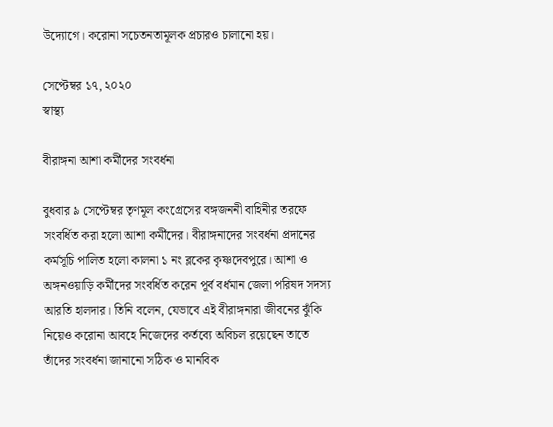উদ্যোগে। করোনা সচেতনতামূলক প্রচারও চালানো হয়।

সেপ্টেম্বর ১৭, ২০২০
স্বাস্থ্য

বীরাঙ্গনা আশা কর্মীদের সংবর্ধনা

বুধবার ৯ সেপ্টেম্বর তৃণমূল কংগ্রেসের বঙ্গজননী বাহিনীর তরফে সংবর্ধিত করা হলো আশা কর্মীদের। বীরাঙ্গনাদের সংবর্ধনা প্রদানের কর্মসূচি পালিত হলো কালনা ১ নং ব্লকের কৃষ্ণদেবপুরে। আশা ও অঙ্গনওয়াড়ি কর্মীদের সংবর্ধিত করেন পূর্ব বর্ধমান জেলা পরিষদ সদস্য আরতি হালদার। তিনি বলেন, যেভাবে এই বীরাঙ্গনারা জীবনের ঝুঁকি নিয়েও করোনা আবহে নিজেদের কর্তব্যে অবিচল রয়েছেন তাতে তাঁদের সংবর্ধনা জানানো সঠিক ও মানবিক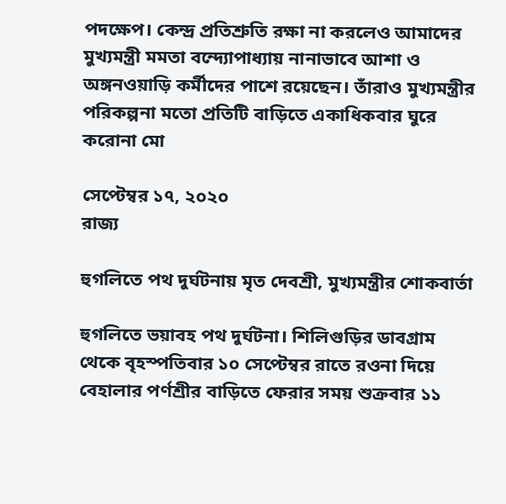পদক্ষেপ। কেন্দ্র প্রতিশ্রুতি রক্ষা না করলেও আমাদের মুখ্যমন্ত্রী মমতা বন্দ্যোপাধ্যায় নানাভাবে আশা ও অঙ্গনওয়াড়ি কর্মীদের পাশে রয়েছেন। তাঁরাও মুখ্যমন্ত্রীর পরিকল্পনা মতো প্রতিটি বাড়িতে একাধিকবার ঘুরে করোনা মো

সেপ্টেম্বর ১৭, ২০২০
রাজ্য

হুগলিতে পথ দুর্ঘটনায় মৃত দেবশ্রী, মুখ্যমন্ত্রীর শোকবার্তা

হুগলিতে ভয়াবহ পথ দুর্ঘটনা। শিলিগুড়ির ডাবগ্রাম থেকে বৃহস্পতিবার ১০ সেপ্টেম্বর রাতে রওনা দিয়ে বেহালার পর্ণশ্রীর বাড়িতে ফেরার সময় শুক্রবার ১১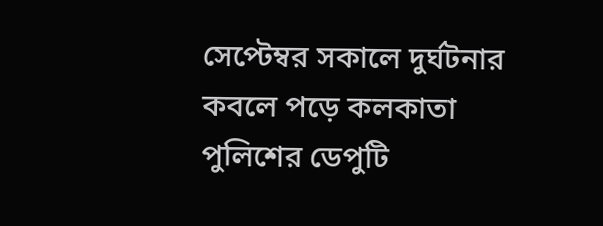সেপ্টেম্বর সকালে দুর্ঘটনার কবলে পড়ে কলকাতা পুলিশের ডেপুটি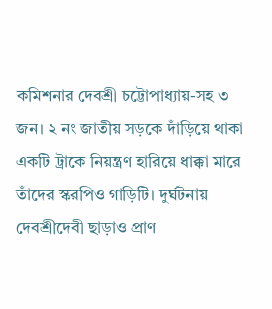কমিশনার দেবশ্রী চট্টোপাধ্যায়-সহ ৩ জন। ২ নং জাতীয় সড়কে দাঁড়িয়ে থাকা একটি ট্রাকে নিয়ন্ত্রণ হারিয়ে ধাক্কা মারে তাঁদের স্করপিও গাড়িটি। দুর্ঘটনায় দেবশ্রীদেবী ছাড়াও প্রাণ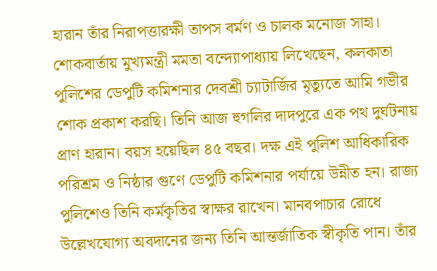হারান তাঁর নিরাপত্তারক্ষী তাপস বর্মণ ও চালক মনোজ সাহা। শোকবার্তায় মুখ্যমন্ত্রী মমতা বন্দ্যোপাধ্যায় লিখেছেন, কলকাতা পুলিশের ডেপুটি কমিশনার দেবশ্রী চ্যাটার্জির মৃত্যুতে আমি গভীর শোক প্রকাশ করছি। তিনি আজ হুগলির দাদপুরে এক পথ দুর্ঘটনায় প্রাণ হারান। বয়স হয়েছিল ৪৫ বছর। দক্ষ এই পুলিশ আধিকারিক পরিশ্রম ও নিষ্ঠার গুণে ডেপুটি কমিশনার পর্যায়ে উন্নীত হন। রাজ্য পুলিশেও তিনি কর্মকৃতির স্বাক্ষর রাখেন। মানবপাচার রোধে উল্লেখযোগ্য অবদানের জন্য তিনি আন্তর্জাতিক স্বীকৃতি পান। তাঁর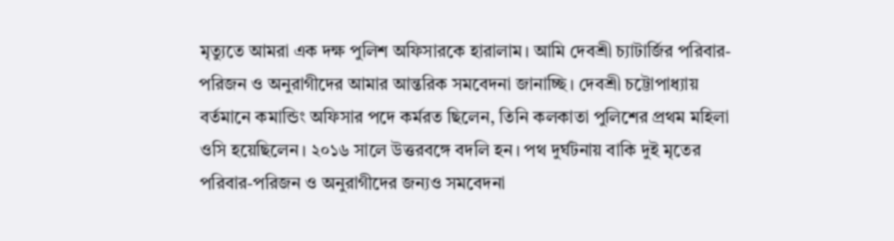মৃত্যুতে আমরা এক দক্ষ পুলিশ অফিসারকে হারালাম। আমি দেবশ্রী চ্যাটার্জির পরিবার-পরিজন ও অনুরাগীদের আমার আন্তরিক সমবেদনা জানাচ্ছি। দেবশ্রী চট্টোপাধ্যায় বর্তমানে কমান্ডিং অফিসার পদে কর্মরত ছিলেন, তিনি কলকাতা পুলিশের প্রথম মহিলা ওসি হয়েছিলেন। ২০১৬ সালে উত্তরবঙ্গে বদলি হন। পথ দুর্ঘটনায় বাকি দুই মৃতের পরিবার-পরিজন ও অনুরাগীদের জন্যও সমবেদনা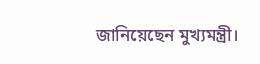জানিয়েছেন মুখ্যমন্ত্রী।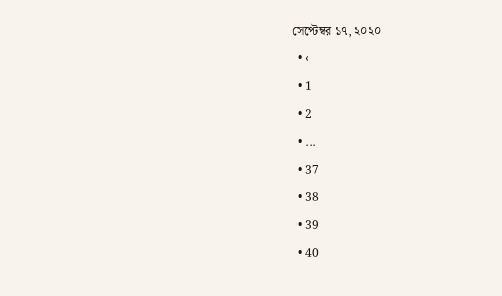সেপ্টেম্বর ১৭, ২০২০
  • ‹
  • 1
  • 2
  • ...
  • 37
  • 38
  • 39
  • 40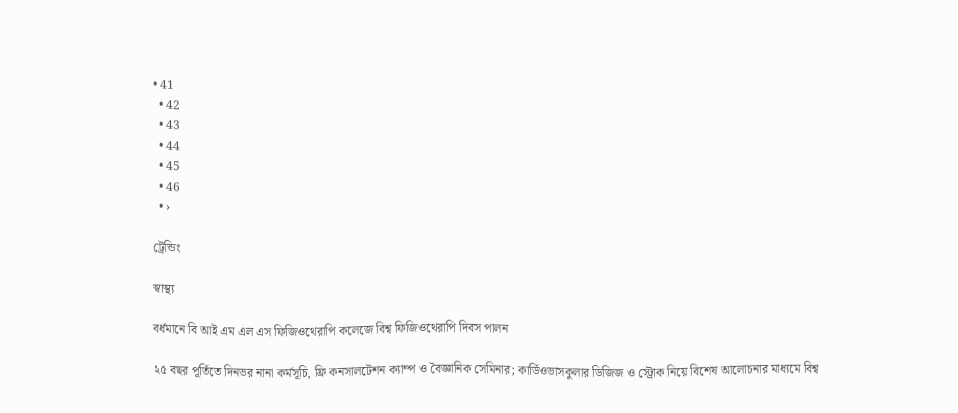• 41
  • 42
  • 43
  • 44
  • 45
  • 46
  • ›

ট্রেন্ডিং

স্বাস্থ্য

বর্ধমানে বি আই এম এল এস ফিজিওথেরাপি কলেজে বিশ্ব ফিজিওথেরাপি দিবস পালন

২৫ বছর পূর্তিতে দিনভর নানা কর্মসূচি, ফ্রি কনসালটেশন ক্যাম্প ও বৈজ্ঞানিক সেমিনার; কার্ডিওভাসকুলার ডিজিজ ও স্ট্রোক নিয়ে বিশেষ আলোচনার মাধ্যমে বিশ্ব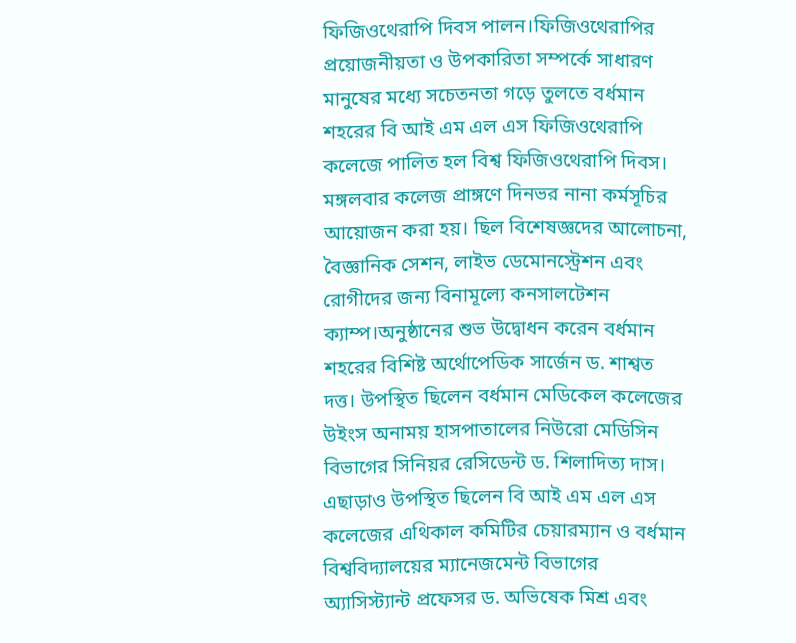ফিজিওথেরাপি দিবস পালন।ফিজিওথেরাপির প্রয়োজনীয়তা ও উপকারিতা সম্পর্কে সাধারণ মানুষের মধ্যে সচেতনতা গড়ে তুলতে বর্ধমান শহরের বি আই এম এল এস ফিজিওথেরাপি কলেজে পালিত হল বিশ্ব ফিজিওথেরাপি দিবস। মঙ্গলবার কলেজ প্রাঙ্গণে দিনভর নানা কর্মসূচির আয়োজন করা হয়। ছিল বিশেষজ্ঞদের আলোচনা, বৈজ্ঞানিক সেশন, লাইভ ডেমোনস্ট্রেশন এবং রোগীদের জন্য বিনামূল্যে কনসালটেশন ক্যাম্প।অনুষ্ঠানের শুভ উদ্বোধন করেন বর্ধমান শহরের বিশিষ্ট অর্থোপেডিক সার্জেন ড. শাশ্বত দত্ত। উপস্থিত ছিলেন বর্ধমান মেডিকেল কলেজের উইংস অনাময় হাসপাতালের নিউরো মেডিসিন বিভাগের সিনিয়র রেসিডেন্ট ড. শিলাদিত্য দাস। এছাড়াও উপস্থিত ছিলেন বি আই এম এল এস কলেজের এথিকাল কমিটির চেয়ারম্যান ও বর্ধমান বিশ্ববিদ্যালয়ের ম্যানেজমেন্ট বিভাগের অ্যাসিস্ট্যান্ট প্রফেসর ড. অভিষেক মিশ্র এবং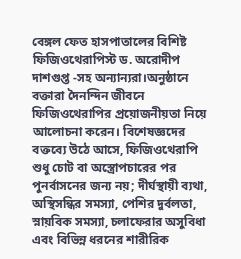বেঙ্গল ফেত হাসপাতালের বিশিষ্ট ফিজিওথেরাপিস্ট ড. অরোদীপ দাশগুপ্ত -সহ অন্যান্যরা।অনুষ্ঠানে বক্তারা দৈনন্দিন জীবনে ফিজিওথেরাপির প্রয়োজনীয়তা নিয়ে আলোচনা করেন। বিশেষজ্ঞদের বক্তব্যে উঠে আসে, ফিজিওথেরাপি শুধু চোট বা অস্ত্রোপচারের পর পুনর্বাসনের জন্য নয়; দীর্ঘস্থায়ী ব্যথা, অস্থিসন্ধির সমস্যা, পেশির দুর্বলতা, স্নায়বিক সমস্যা, চলাফেরার অসুবিধা এবং বিভিন্ন ধরনের শারীরিক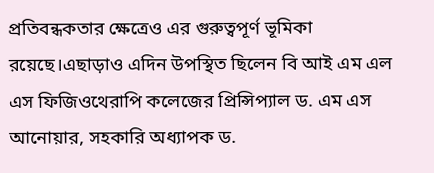প্রতিবন্ধকতার ক্ষেত্রেও এর গুরুত্বপূর্ণ ভূমিকা রয়েছে।এছাড়াও এদিন উপস্থিত ছিলেন বি আই এম এল এস ফিজিওথেরাপি কলেজের প্রিন্সিপ্যাল ড. এম এস আনোয়ার, সহকারি অধ্যাপক ড.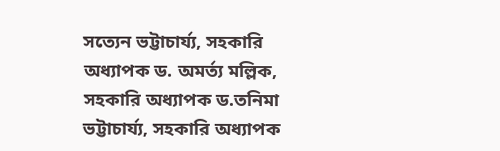সত্যেন ভট্টাচার্য্য, সহকারি অধ্যাপক ড. অমর্ত্য মল্লিক, সহকারি অধ্যাপক ড.তনিমা ভট্টাচার্য্য, সহকারি অধ্যাপক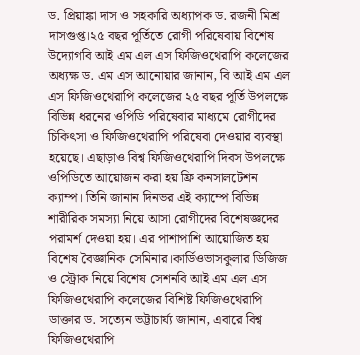ড. প্রিয়াঙ্কা দাস ও সহকারি অধ্যাপক ড. রজনী মিশ্র দাসগুপ্ত।২৫ বছর পূর্তিতে রোগী পরিষেবায় বিশেষ উদ্যোগবি আই এম এল এস ফিজিওথেরাপি কলেজের অধ্যক্ষ ড. এম এস আনোয়ার জানান, বি আই এম এল এস ফিজিওথেরাপি কলেজের ২৫ বছর পূর্তি উপলক্ষে বিভিন্ন ধরনের ওপিডি পরিষেবার মাধ্যমে রোগীদের চিকিৎসা ও ফিজিওথেরাপি পরিষেবা দেওয়ার ব্যবস্থা হয়েছে। এছাড়াও বিশ্ব ফিজিওথেরাপি দিবস উপলক্ষে ওপিডিতে আয়োজন করা হয় ফ্রি কনসালটেশন ক্যাম্প। তিনি জানান দিনভর এই ক্যাম্পে বিভিন্ন শারীরিক সমস্যা নিয়ে আসা রোগীদের বিশেষজ্ঞদের পরামর্শ দেওয়া হয়। এর পাশাপাশি আয়োজিত হয় বিশেষ বৈজ্ঞানিক সেমিনার।কার্ডিওভাসকুলার ডিজিজ ও স্ট্রোক নিয়ে বিশেষ সেশনবি আই এম এল এস ফিজিওথেরাপি কলেজের বিশিষ্ট ফিজিওথেরাপি ডাক্তার ড. সত্যেন ভট্টাচার্য্য জানান, এবারে বিশ্ব ফিজিওথেরাপি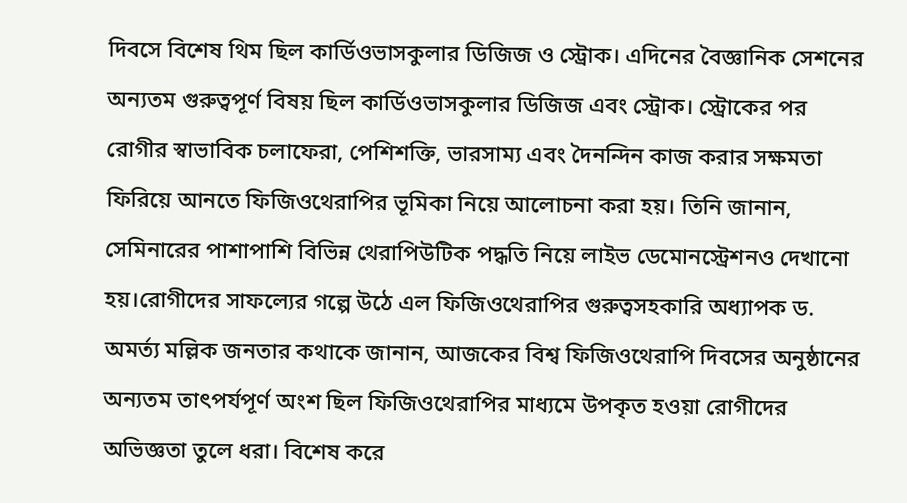দিবসে বিশেষ থিম ছিল কার্ডিওভাসকুলার ডিজিজ ও স্ট্রোক। এদিনের বৈজ্ঞানিক সেশনের অন্যতম গুরুত্বপূর্ণ বিষয় ছিল কার্ডিওভাসকুলার ডিজিজ এবং স্ট্রোক। স্ট্রোকের পর রোগীর স্বাভাবিক চলাফেরা, পেশিশক্তি, ভারসাম্য এবং দৈনন্দিন কাজ করার সক্ষমতা ফিরিয়ে আনতে ফিজিওথেরাপির ভূমিকা নিয়ে আলোচনা করা হয়। তিনি জানান, সেমিনারের পাশাপাশি বিভিন্ন থেরাপিউটিক পদ্ধতি নিয়ে লাইভ ডেমোনস্ট্রেশনও দেখানো হয়।রোগীদের সাফল্যের গল্পে উঠে এল ফিজিওথেরাপির গুরুত্বসহকারি অধ্যাপক ড. অমর্ত্য মল্লিক জনতার কথাকে জানান, আজকের বিশ্ব ফিজিওথেরাপি দিবসের অনুষ্ঠানের অন্যতম তাৎপর্যপূর্ণ অংশ ছিল ফিজিওথেরাপির মাধ্যমে উপকৃত হওয়া রোগীদের অভিজ্ঞতা তুলে ধরা। বিশেষ করে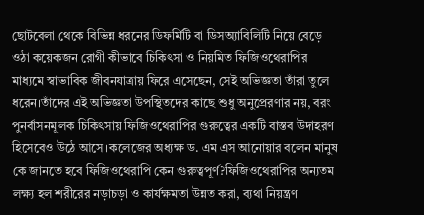ছোটবেলা থেকে বিভিন্ন ধরনের ডিফর্মিটি বা ডিসঅ্যাবিলিটি নিয়ে বেড়ে ওঠা কয়েকজন রোগী কীভাবে চিকিৎসা ও নিয়মিত ফিজিওথেরাপির মাধ্যমে স্বাভাবিক জীবনযাত্রায় ফিরে এসেছেন, সেই অভিজ্ঞতা তাঁরা তুলে ধরেন।তাঁদের এই অভিজ্ঞতা উপস্থিতদের কাছে শুধু অনুপ্রেরণার নয়, বরং পুনর্বাসনমূলক চিকিৎসায় ফিজিওথেরাপির গুরুত্বের একটি বাস্তব উদাহরণ হিসেবেও উঠে আসে।কলেজের অধ্যক্ষ ড. এম এস আনোয়ার বলেন মানুষ কে জানতে হবে ফিজিওথেরাপি কেন গুরুত্বপূর্ণ?ফিজিওথেরাপির অন্যতম লক্ষ্য হল শরীরের নড়াচড়া ও কার্যক্ষমতা উন্নত করা, ব্যথা নিয়ন্ত্রণ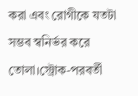করা এবং রোগীকে যতটা সম্ভব স্বনির্ভর করে তোলা।স্ট্রোক-পরবর্তী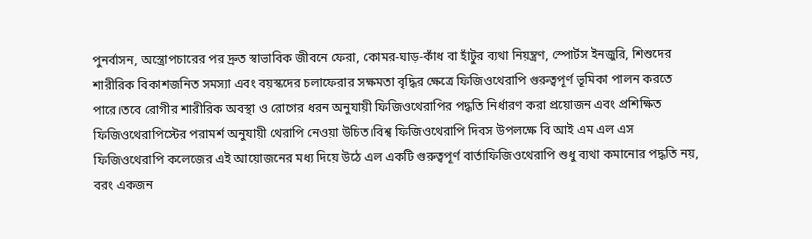পুনর্বাসন, অস্ত্রোপচারের পর দ্রুত স্বাভাবিক জীবনে ফেরা, কোমর-ঘাড়-কাঁধ বা হাঁটুর ব্যথা নিয়ন্ত্রণ, স্পোর্টস ইনজুরি, শিশুদের শারীরিক বিকাশজনিত সমস্যা এবং বয়স্কদের চলাফেরার সক্ষমতা বৃদ্ধির ক্ষেত্রে ফিজিওথেরাপি গুরুত্বপূর্ণ ভূমিকা পালন করতে পারে।তবে রোগীর শারীরিক অবস্থা ও রোগের ধরন অনুযায়ী ফিজিওথেরাপির পদ্ধতি নির্ধারণ করা প্রয়োজন এবং প্রশিক্ষিত ফিজিওথেরাপিস্টের পরামর্শ অনুযায়ী থেরাপি নেওয়া উচিত।বিশ্ব ফিজিওথেরাপি দিবস উপলক্ষে বি আই এম এল এস ফিজিওথেরাপি কলেজের এই আয়োজনের মধ্য দিয়ে উঠে এল একটি গুরুত্বপূর্ণ বার্তাফিজিওথেরাপি শুধু ব্যথা কমানোর পদ্ধতি নয়, বরং একজন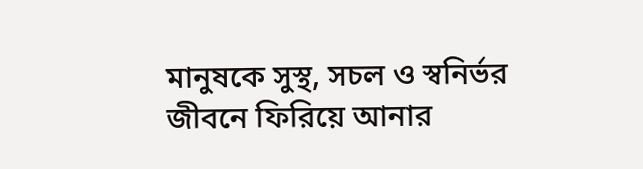মানুষকে সুস্থ, সচল ও স্বনির্ভর জীবনে ফিরিয়ে আনার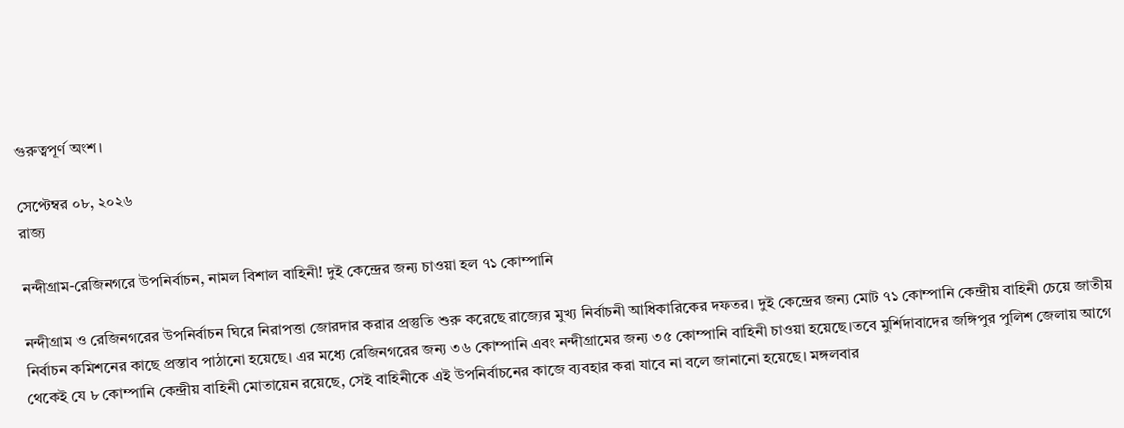গুরুত্বপূর্ণ অংশ।

সেপ্টেম্বর ০৮, ২০২৬
রাজ্য

নন্দীগ্রাম-রেজিনগরে উপনির্বাচন, নামল বিশাল বাহিনী! দুই কেন্দ্রের জন্য চাওয়া হল ৭১ কোম্পানি

নন্দীগ্রাম ও রেজিনগরের উপনির্বাচন ঘিরে নিরাপত্তা জোরদার করার প্রস্তুতি শুরু করেছে রাজ্যের মুখ্য নির্বাচনী আধিকারিকের দফতর। দুই কেন্দ্রের জন্য মোট ৭১ কোম্পানি কেন্দ্রীয় বাহিনী চেয়ে জাতীয় নির্বাচন কমিশনের কাছে প্রস্তাব পাঠানো হয়েছে। এর মধ্যে রেজিনগরের জন্য ৩৬ কোম্পানি এবং নন্দীগ্রামের জন্য ৩৫ কোম্পানি বাহিনী চাওয়া হয়েছে।তবে মুর্শিদাবাদের জঙ্গিপুর পুলিশ জেলায় আগে থেকেই যে ৮ কোম্পানি কেন্দ্রীয় বাহিনী মোতায়েন রয়েছে, সেই বাহিনীকে এই উপনির্বাচনের কাজে ব্যবহার করা যাবে না বলে জানানো হয়েছে। মঙ্গলবার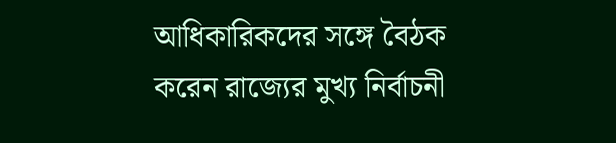আধিকারিকদের সঙ্গে বৈঠক করেন রাজ্যের মুখ্য নির্বাচনী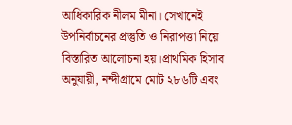আধিকারিক নীলম মীনা। সেখানেই উপনির্বাচনের প্রস্তুতি ও নিরাপত্তা নিয়ে বিস্তারিত আলোচনা হয়।প্রাথমিক হিসাব অনুযায়ী, নন্দীগ্রামে মোট ২৮৬টি এবং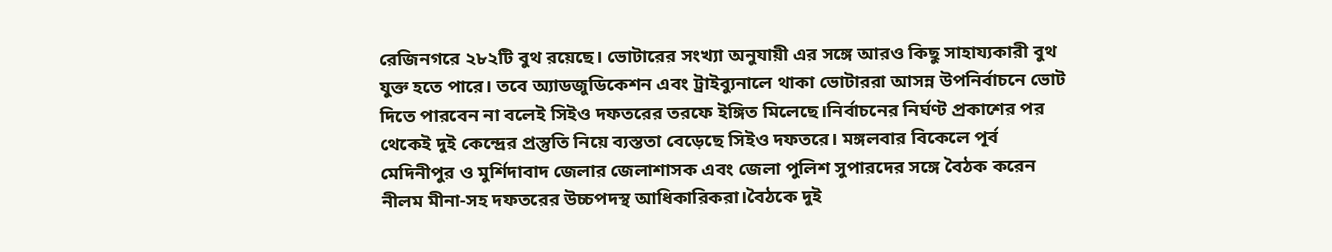রেজিনগরে ২৮২টি বুথ রয়েছে। ভোটারের সংখ্যা অনুযায়ী এর সঙ্গে আরও কিছু সাহায্যকারী বুথ যুক্ত হতে পারে। তবে অ্যাডজুডিকেশন এবং ট্রাইব্যুনালে থাকা ভোটাররা আসন্ন উপনির্বাচনে ভোট দিতে পারবেন না বলেই সিইও দফতরের তরফে ইঙ্গিত মিলেছে।নির্বাচনের নির্ঘণ্ট প্রকাশের পর থেকেই দুই কেন্দ্রের প্রস্তুতি নিয়ে ব্যস্ততা বেড়েছে সিইও দফতরে। মঙ্গলবার বিকেলে পূর্ব মেদিনীপুর ও মুর্শিদাবাদ জেলার জেলাশাসক এবং জেলা পুলিশ সুপারদের সঙ্গে বৈঠক করেন নীলম মীনা-সহ দফতরের উচ্চপদস্থ আধিকারিকরা।বৈঠকে দুই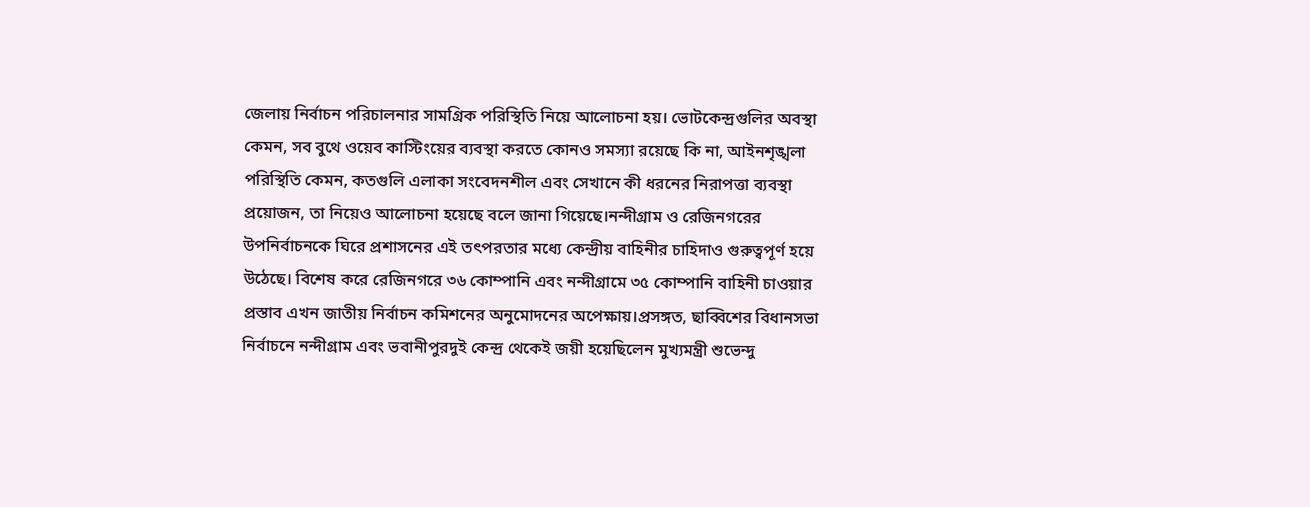জেলায় নির্বাচন পরিচালনার সামগ্রিক পরিস্থিতি নিয়ে আলোচনা হয়। ভোটকেন্দ্রগুলির অবস্থা কেমন, সব বুথে ওয়েব কাস্টিংয়ের ব্যবস্থা করতে কোনও সমস্যা রয়েছে কি না, আইনশৃঙ্খলা পরিস্থিতি কেমন, কতগুলি এলাকা সংবেদনশীল এবং সেখানে কী ধরনের নিরাপত্তা ব্যবস্থা প্রয়োজন, তা নিয়েও আলোচনা হয়েছে বলে জানা গিয়েছে।নন্দীগ্রাম ও রেজিনগরের উপনির্বাচনকে ঘিরে প্রশাসনের এই তৎপরতার মধ্যে কেন্দ্রীয় বাহিনীর চাহিদাও গুরুত্বপূর্ণ হয়ে উঠেছে। বিশেষ করে রেজিনগরে ৩৬ কোম্পানি এবং নন্দীগ্রামে ৩৫ কোম্পানি বাহিনী চাওয়ার প্রস্তাব এখন জাতীয় নির্বাচন কমিশনের অনুমোদনের অপেক্ষায়।প্রসঙ্গত, ছাব্বিশের বিধানসভা নির্বাচনে নন্দীগ্রাম এবং ভবানীপুরদুই কেন্দ্র থেকেই জয়ী হয়েছিলেন মুখ্যমন্ত্রী শুভেন্দু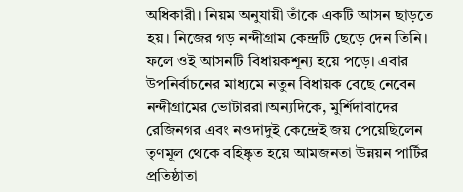অধিকারী। নিয়ম অনুযায়ী তাঁকে একটি আসন ছাড়তে হয়। নিজের গড় নন্দীগ্রাম কেন্দ্রটি ছেড়ে দেন তিনি। ফলে ওই আসনটি বিধায়কশূন্য হয়ে পড়ে। এবার উপনির্বাচনের মাধ্যমে নতুন বিধায়ক বেছে নেবেন নন্দীগ্রামের ভোটাররা।অন্যদিকে, মুর্শিদাবাদের রেজিনগর এবং নওদাদুই কেন্দ্রেই জয় পেয়েছিলেন তৃণমূল থেকে বহিষ্কৃত হয়ে আমজনতা উন্নয়ন পার্টির প্রতিষ্ঠাতা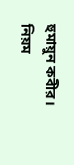হুমায়ুন কবীর। নিয়ম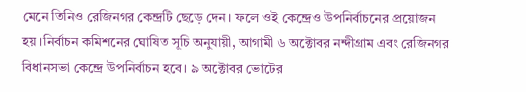মেনে তিনিও রেজিনগর কেন্দ্রটি ছেড়ে দেন। ফলে ওই কেন্দ্রেও উপনির্বাচনের প্রয়োজন হয়।নির্বাচন কমিশনের ঘোষিত সূচি অনুযায়ী, আগামী ৬ অক্টোবর নন্দীগ্রাম এবং রেজিনগর বিধানসভা কেন্দ্রে উপনির্বাচন হবে। ৯ অক্টোবর ভোটের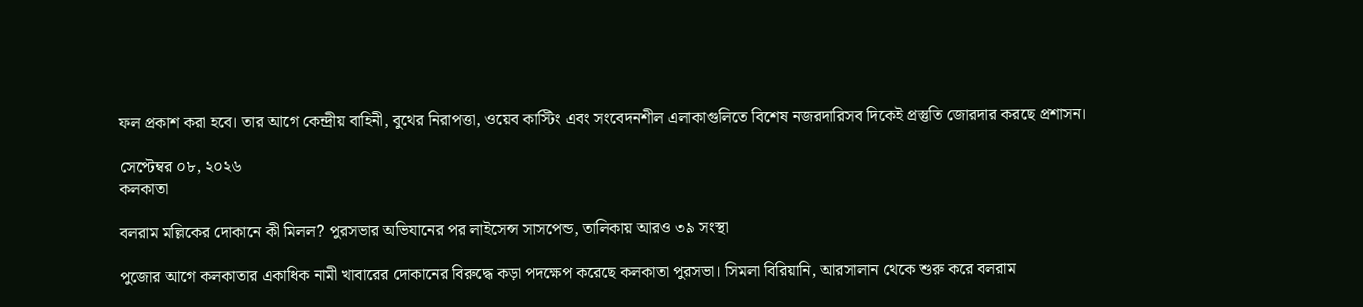ফল প্রকাশ করা হবে। তার আগে কেন্দ্রীয় বাহিনী, বুথের নিরাপত্তা, ওয়েব কাস্টিং এবং সংবেদনশীল এলাকাগুলিতে বিশেষ নজরদারিসব দিকেই প্রস্তুতি জোরদার করছে প্রশাসন।

সেপ্টেম্বর ০৮, ২০২৬
কলকাতা

বলরাম মল্লিকের দোকানে কী মিলল? পুরসভার অভিযানের পর লাইসেন্স সাসপেন্ড, তালিকায় আরও ৩৯ সংস্থা

পুজোর আগে কলকাতার একাধিক নামী খাবারের দোকানের বিরুদ্ধে কড়া পদক্ষেপ করেছে কলকাতা পুরসভা। সিমলা বিরিয়ানি, আরসালান থেকে শুরু করে বলরাম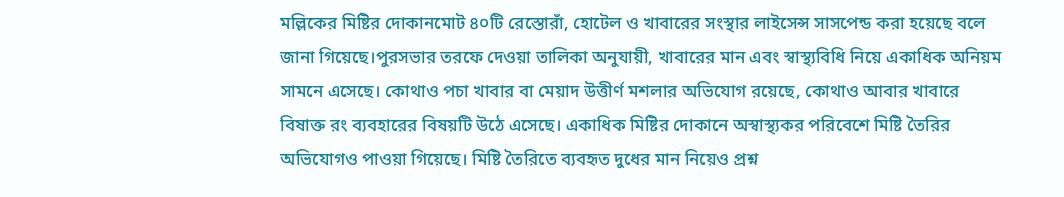মল্লিকের মিষ্টির দোকানমোট ৪০টি রেস্তোরাঁ, হোটেল ও খাবারের সংস্থার লাইসেন্স সাসপেন্ড করা হয়েছে বলে জানা গিয়েছে।পুরসভার তরফে দেওয়া তালিকা অনুযায়ী, খাবারের মান এবং স্বাস্থ্যবিধি নিয়ে একাধিক অনিয়ম সামনে এসেছে। কোথাও পচা খাবার বা মেয়াদ উত্তীর্ণ মশলার অভিযোগ রয়েছে, কোথাও আবার খাবারে বিষাক্ত রং ব্যবহারের বিষয়টি উঠে এসেছে। একাধিক মিষ্টির দোকানে অস্বাস্থ্যকর পরিবেশে মিষ্টি তৈরির অভিযোগও পাওয়া গিয়েছে। মিষ্টি তৈরিতে ব্যবহৃত দুধের মান নিয়েও প্রশ্ন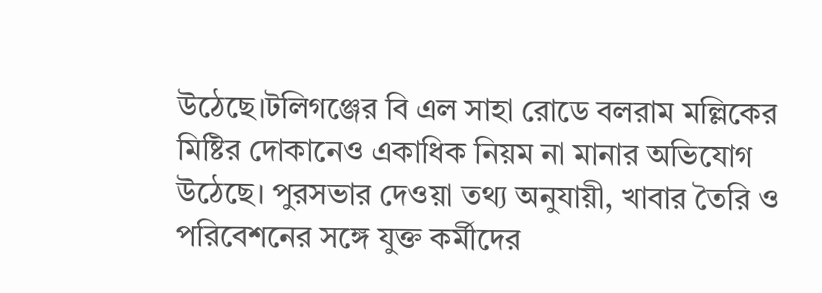উঠেছে।টলিগঞ্জের বি এল সাহা রোডে বলরাম মল্লিকের মিষ্টির দোকানেও একাধিক নিয়ম না মানার অভিযোগ উঠেছে। পুরসভার দেওয়া তথ্য অনুযায়ী, খাবার তৈরি ও পরিবেশনের সঙ্গে যুক্ত কর্মীদের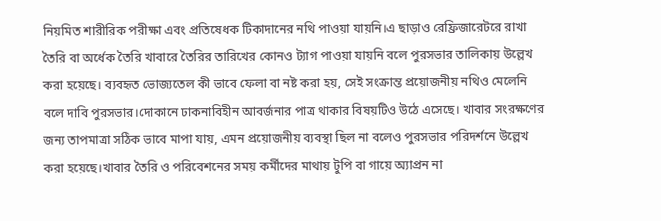নিয়মিত শারীরিক পরীক্ষা এবং প্রতিষেধক টিকাদানের নথি পাওয়া যায়নি।এ ছাড়াও রেফ্রিজারেটরে রাখা তৈরি বা অর্ধেক তৈরি খাবারে তৈরির তারিখের কোনও ট্যাগ পাওয়া যায়নি বলে পুরসভার তালিকায় উল্লেখ করা হয়েছে। ব্যবহৃত ভোজ্যতেল কী ভাবে ফেলা বা নষ্ট করা হয়, সেই সংক্রান্ত প্রয়োজনীয় নথিও মেলেনি বলে দাবি পুরসভার।দোকানে ঢাকনাবিহীন আবর্জনার পাত্র থাকার বিষয়টিও উঠে এসেছে। খাবার সংরক্ষণের জন্য তাপমাত্রা সঠিক ভাবে মাপা যায়, এমন প্রয়োজনীয় ব্যবস্থা ছিল না বলেও পুরসভার পরিদর্শনে উল্লেখ করা হয়েছে।খাবার তৈরি ও পরিবেশনের সময় কর্মীদের মাথায় টুপি বা গায়ে অ্যাপ্রন না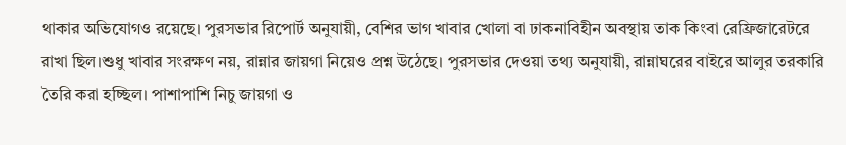থাকার অভিযোগও রয়েছে। পুরসভার রিপোর্ট অনুযায়ী, বেশির ভাগ খাবার খোলা বা ঢাকনাবিহীন অবস্থায় তাক কিংবা রেফ্রিজারেটরে রাখা ছিল।শুধু খাবার সংরক্ষণ নয়, রান্নার জায়গা নিয়েও প্রশ্ন উঠেছে। পুরসভার দেওয়া তথ্য অনুযায়ী, রান্নাঘরের বাইরে আলুর তরকারি তৈরি করা হচ্ছিল। পাশাপাশি নিচু জায়গা ও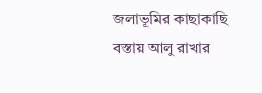জলাভূমির কাছাকাছি বস্তায় আলু রাখার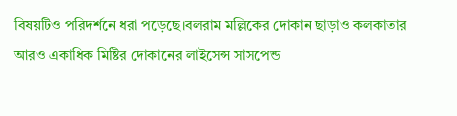বিষয়টিও পরিদর্শনে ধরা পড়েছে।বলরাম মল্লিকের দোকান ছাড়াও কলকাতার আরও একাধিক মিষ্টির দোকানের লাইসেন্স সাসপেন্ড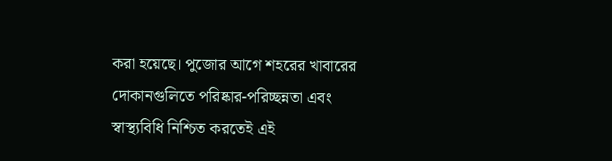করা হয়েছে। পুজোর আগে শহরের খাবারের দোকানগুলিতে পরিষ্কার-পরিচ্ছন্নতা এবং স্বাস্থ্যবিধি নিশ্চিত করতেই এই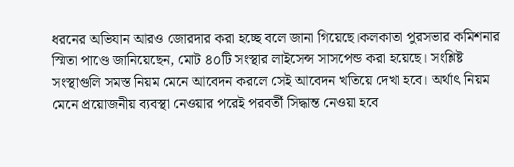ধরনের অভিযান আরও জোরদার করা হচ্ছে বলে জানা গিয়েছে।কলকাতা পুরসভার কমিশনার স্মিতা পাণ্ডে জানিয়েছেন, মোট ৪০টি সংস্থার লাইসেন্স সাসপেন্ড করা হয়েছে। সংশ্লিষ্ট সংস্থাগুলি সমস্ত নিয়ম মেনে আবেদন করলে সেই আবেদন খতিয়ে দেখা হবে। অর্থাৎ নিয়ম মেনে প্রয়োজনীয় ব্যবস্থা নেওয়ার পরেই পরবর্তী সিদ্ধান্ত নেওয়া হবে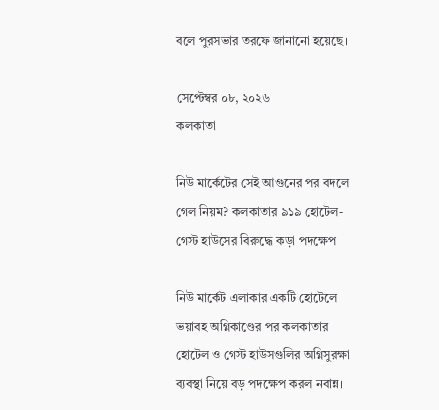বলে পুরসভার তরফে জানানো হয়েছে।

সেপ্টেম্বর ০৮, ২০২৬
কলকাতা

নিউ মার্কেটের সেই আগুনের পর বদলে গেল নিয়ম? কলকাতার ৯১৯ হোটেল-গেস্ট হাউসের বিরুদ্ধে কড়া পদক্ষেপ

নিউ মার্কেট এলাকার একটি হোটেলে ভয়াবহ অগ্নিকাণ্ডের পর কলকাতার হোটেল ও গেস্ট হাউসগুলির অগ্নিসুরক্ষা ব্যবস্থা নিয়ে বড় পদক্ষেপ করল নবান্ন।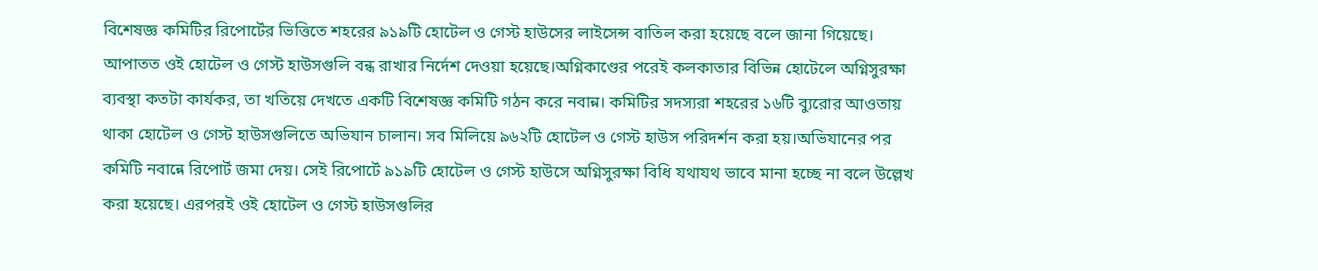বিশেষজ্ঞ কমিটির রিপোর্টের ভিত্তিতে শহরের ৯১৯টি হোটেল ও গেস্ট হাউসের লাইসেন্স বাতিল করা হয়েছে বলে জানা গিয়েছে। আপাতত ওই হোটেল ও গেস্ট হাউসগুলি বন্ধ রাখার নির্দেশ দেওয়া হয়েছে।অগ্নিকাণ্ডের পরেই কলকাতার বিভিন্ন হোটেলে অগ্নিসুরক্ষা ব্যবস্থা কতটা কার্যকর, তা খতিয়ে দেখতে একটি বিশেষজ্ঞ কমিটি গঠন করে নবান্ন। কমিটির সদস্যরা শহরের ১৬টি ব্যুরোর আওতায় থাকা হোটেল ও গেস্ট হাউসগুলিতে অভিযান চালান। সব মিলিয়ে ৯৬২টি হোটেল ও গেস্ট হাউস পরিদর্শন করা হয়।অভিযানের পর কমিটি নবান্নে রিপোর্ট জমা দেয়। সেই রিপোর্টে ৯১৯টি হোটেল ও গেস্ট হাউসে অগ্নিসুরক্ষা বিধি যথাযথ ভাবে মানা হচ্ছে না বলে উল্লেখ করা হয়েছে। এরপরই ওই হোটেল ও গেস্ট হাউসগুলির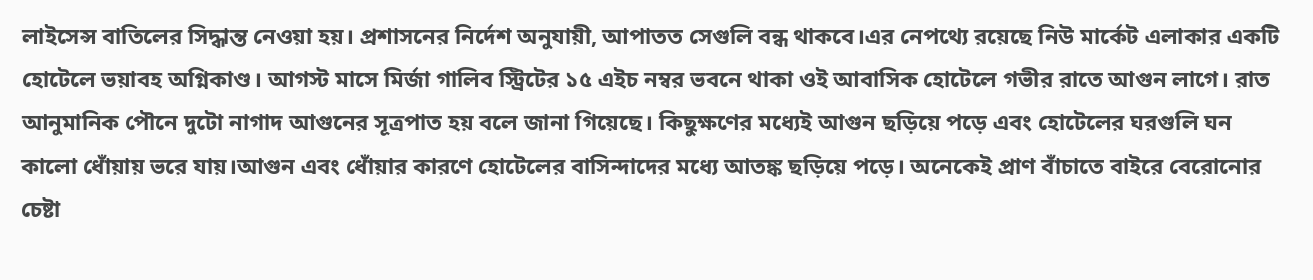লাইসেন্স বাতিলের সিদ্ধান্ত নেওয়া হয়। প্রশাসনের নির্দেশ অনুযায়ী, আপাতত সেগুলি বন্ধ থাকবে।এর নেপথ্যে রয়েছে নিউ মার্কেট এলাকার একটি হোটেলে ভয়াবহ অগ্নিকাণ্ড। আগস্ট মাসে মির্জা গালিব স্ট্রিটের ১৫ এইচ নম্বর ভবনে থাকা ওই আবাসিক হোটেলে গভীর রাতে আগুন লাগে। রাত আনুমানিক পৌনে দুটো নাগাদ আগুনের সূত্রপাত হয় বলে জানা গিয়েছে। কিছুক্ষণের মধ্যেই আগুন ছড়িয়ে পড়ে এবং হোটেলের ঘরগুলি ঘন কালো ধোঁয়ায় ভরে যায়।আগুন এবং ধোঁয়ার কারণে হোটেলের বাসিন্দাদের মধ্যে আতঙ্ক ছড়িয়ে পড়ে। অনেকেই প্রাণ বাঁচাতে বাইরে বেরোনোর চেষ্টা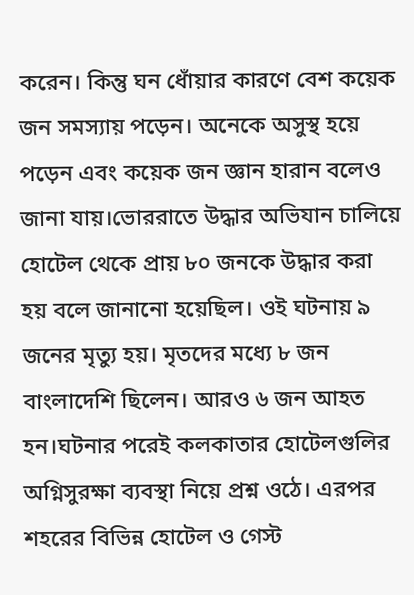করেন। কিন্তু ঘন ধোঁয়ার কারণে বেশ কয়েক জন সমস্যায় পড়েন। অনেকে অসুস্থ হয়ে পড়েন এবং কয়েক জন জ্ঞান হারান বলেও জানা যায়।ভোররাতে উদ্ধার অভিযান চালিয়ে হোটেল থেকে প্রায় ৮০ জনকে উদ্ধার করা হয় বলে জানানো হয়েছিল। ওই ঘটনায় ৯ জনের মৃত্যু হয়। মৃতদের মধ্যে ৮ জন বাংলাদেশি ছিলেন। আরও ৬ জন আহত হন।ঘটনার পরেই কলকাতার হোটেলগুলির অগ্নিসুরক্ষা ব্যবস্থা নিয়ে প্রশ্ন ওঠে। এরপর শহরের বিভিন্ন হোটেল ও গেস্ট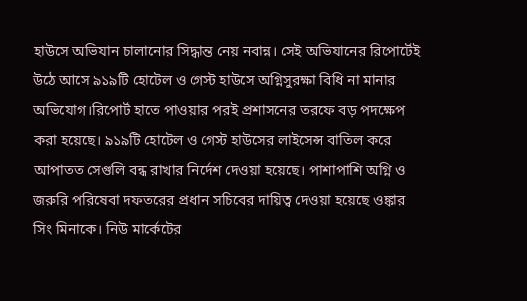হাউসে অভিযান চালানোর সিদ্ধান্ত নেয় নবান্ন। সেই অভিযানের রিপোর্টেই উঠে আসে ৯১৯টি হোটেল ও গেস্ট হাউসে অগ্নিসুরক্ষা বিধি না মানার অভিযোগ।রিপোর্ট হাতে পাওয়ার পরই প্রশাসনের তরফে বড় পদক্ষেপ করা হয়েছে। ৯১৯টি হোটেল ও গেস্ট হাউসের লাইসেন্স বাতিল করে আপাতত সেগুলি বন্ধ রাখার নির্দেশ দেওয়া হয়েছে। পাশাপাশি অগ্নি ও জরুরি পরিষেবা দফতরের প্রধান সচিবের দায়িত্ব দেওয়া হয়েছে ওঙ্কার সিং মিনাকে। নিউ মার্কেটের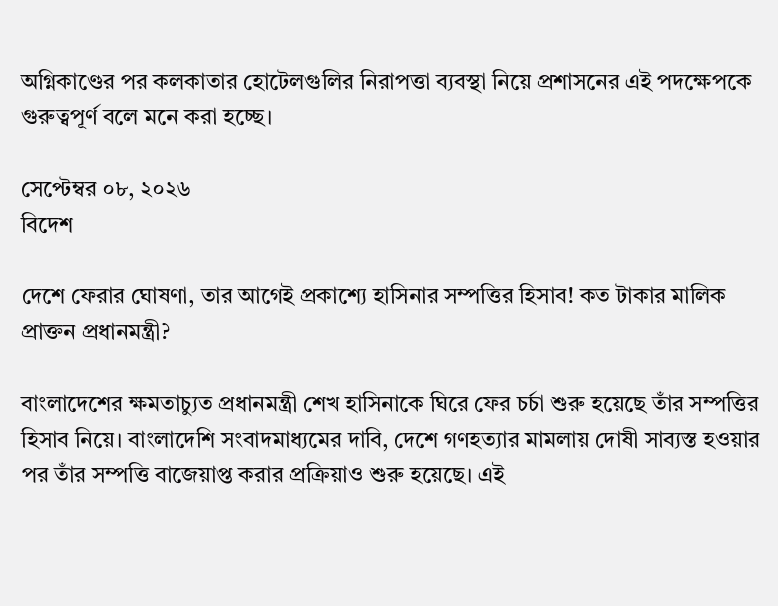অগ্নিকাণ্ডের পর কলকাতার হোটেলগুলির নিরাপত্তা ব্যবস্থা নিয়ে প্রশাসনের এই পদক্ষেপকে গুরুত্বপূর্ণ বলে মনে করা হচ্ছে।

সেপ্টেম্বর ০৮, ২০২৬
বিদেশ

দেশে ফেরার ঘোষণা, তার আগেই প্রকাশ্যে হাসিনার সম্পত্তির হিসাব! কত টাকার মালিক প্রাক্তন প্রধানমন্ত্রী?

বাংলাদেশের ক্ষমতাচ্যুত প্রধানমন্ত্রী শেখ হাসিনাকে ঘিরে ফের চর্চা শুরু হয়েছে তাঁর সম্পত্তির হিসাব নিয়ে। বাংলাদেশি সংবাদমাধ্যমের দাবি, দেশে গণহত্যার মামলায় দোষী সাব্যস্ত হওয়ার পর তাঁর সম্পত্তি বাজেয়াপ্ত করার প্রক্রিয়াও শুরু হয়েছে। এই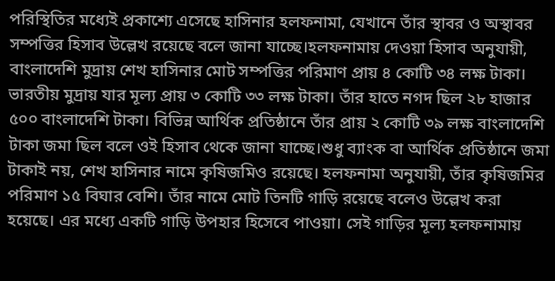পরিস্থিতির মধ্যেই প্রকাশ্যে এসেছে হাসিনার হলফনামা, যেখানে তাঁর স্থাবর ও অস্থাবর সম্পত্তির হিসাব উল্লেখ রয়েছে বলে জানা যাচ্ছে।হলফনামায় দেওয়া হিসাব অনুযায়ী, বাংলাদেশি মুদ্রায় শেখ হাসিনার মোট সম্পত্তির পরিমাণ প্রায় ৪ কোটি ৩৪ লক্ষ টাকা। ভারতীয় মুদ্রায় যার মূল্য প্রায় ৩ কোটি ৩৩ লক্ষ টাকা। তাঁর হাতে নগদ ছিল ২৮ হাজার ৫০০ বাংলাদেশি টাকা। বিভিন্ন আর্থিক প্রতিষ্ঠানে তাঁর প্রায় ২ কোটি ৩৯ লক্ষ বাংলাদেশি টাকা জমা ছিল বলে ওই হিসাব থেকে জানা যাচ্ছে।শুধু ব্যাংক বা আর্থিক প্রতিষ্ঠানে জমা টাকাই নয়, শেখ হাসিনার নামে কৃষিজমিও রয়েছে। হলফনামা অনুযায়ী, তাঁর কৃষিজমির পরিমাণ ১৫ বিঘার বেশি। তাঁর নামে মোট তিনটি গাড়ি রয়েছে বলেও উল্লেখ করা হয়েছে। এর মধ্যে একটি গাড়ি উপহার হিসেবে পাওয়া। সেই গাড়ির মূল্য হলফনামায়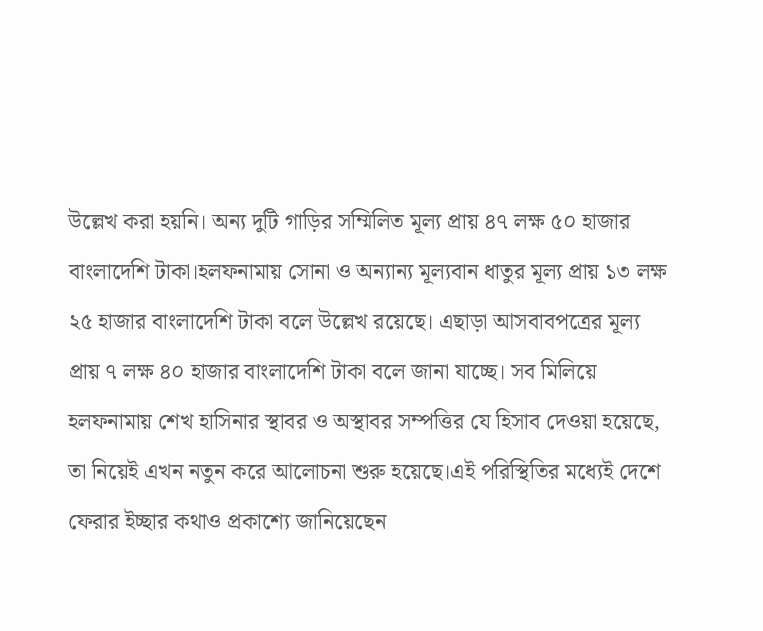উল্লেখ করা হয়নি। অন্য দুটি গাড়ির সম্মিলিত মূল্য প্রায় ৪৭ লক্ষ ৫০ হাজার বাংলাদেশি টাকা।হলফনামায় সোনা ও অন্যান্য মূল্যবান ধাতুর মূল্য প্রায় ১৩ লক্ষ ২৫ হাজার বাংলাদেশি টাকা বলে উল্লেখ রয়েছে। এছাড়া আসবাবপত্রের মূল্য প্রায় ৭ লক্ষ ৪০ হাজার বাংলাদেশি টাকা বলে জানা যাচ্ছে। সব মিলিয়ে হলফনামায় শেখ হাসিনার স্থাবর ও অস্থাবর সম্পত্তির যে হিসাব দেওয়া হয়েছে, তা নিয়েই এখন নতুন করে আলোচনা শুরু হয়েছে।এই পরিস্থিতির মধ্যেই দেশে ফেরার ইচ্ছার কথাও প্রকাশ্যে জানিয়েছেন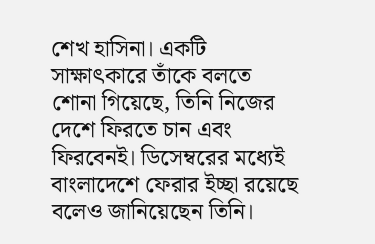শেখ হাসিনা। একটি সাক্ষাৎকারে তাঁকে বলতে শোনা গিয়েছে, তিনি নিজের দেশে ফিরতে চান এবং ফিরবেনই। ডিসেম্বরের মধ্যেই বাংলাদেশে ফেরার ইচ্ছা রয়েছে বলেও জানিয়েছেন তিনি।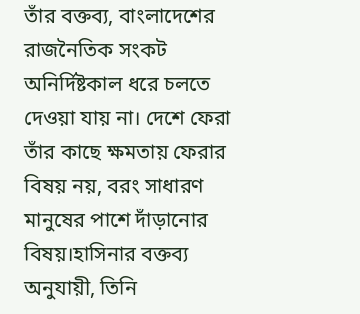তাঁর বক্তব্য, বাংলাদেশের রাজনৈতিক সংকট অনির্দিষ্টকাল ধরে চলতে দেওয়া যায় না। দেশে ফেরা তাঁর কাছে ক্ষমতায় ফেরার বিষয় নয়, বরং সাধারণ মানুষের পাশে দাঁড়ানোর বিষয়।হাসিনার বক্তব্য অনুযায়ী, তিনি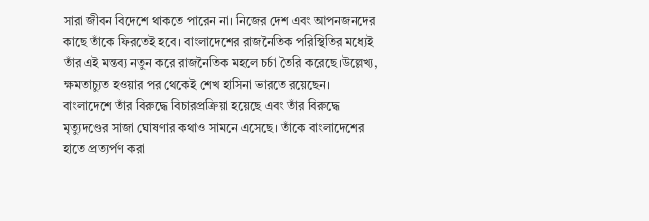সারা জীবন বিদেশে থাকতে পারেন না। নিজের দেশ এবং আপনজনদের কাছে তাঁকে ফিরতেই হবে। বাংলাদেশের রাজনৈতিক পরিস্থিতির মধ্যেই তাঁর এই মন্তব্য নতুন করে রাজনৈতিক মহলে চর্চা তৈরি করেছে।উল্লেখ্য, ক্ষমতাচ্যুত হওয়ার পর থেকেই শেখ হাসিনা ভারতে রয়েছেন। বাংলাদেশে তাঁর বিরুদ্ধে বিচারপ্রক্রিয়া হয়েছে এবং তাঁর বিরুদ্ধে মৃত্যুদণ্ডের সাজা ঘোষণার কথাও সামনে এসেছে। তাঁকে বাংলাদেশের হাতে প্রত্যর্পণ করা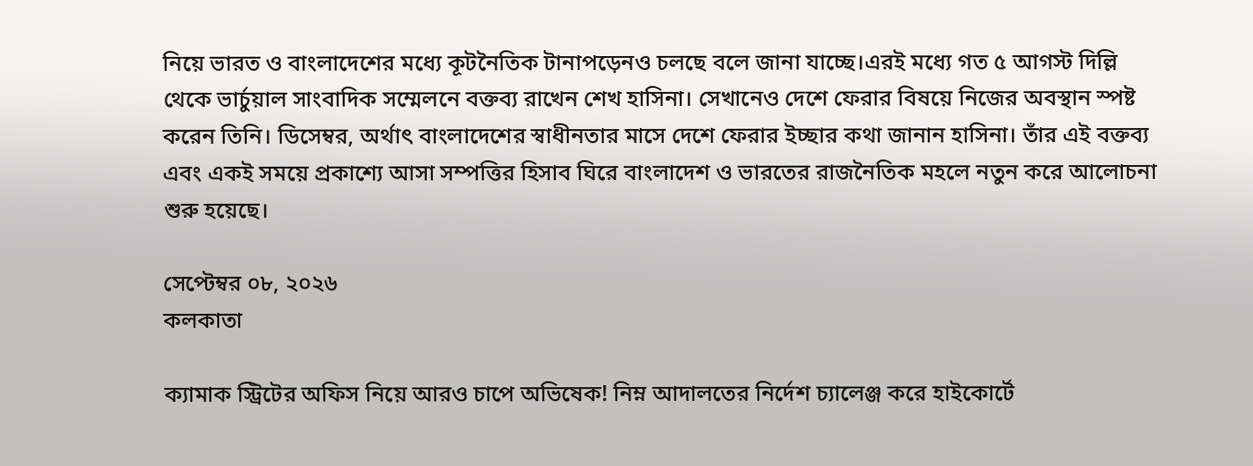নিয়ে ভারত ও বাংলাদেশের মধ্যে কূটনৈতিক টানাপড়েনও চলছে বলে জানা যাচ্ছে।এরই মধ্যে গত ৫ আগস্ট দিল্লি থেকে ভার্চুয়াল সাংবাদিক সম্মেলনে বক্তব্য রাখেন শেখ হাসিনা। সেখানেও দেশে ফেরার বিষয়ে নিজের অবস্থান স্পষ্ট করেন তিনি। ডিসেম্বর, অর্থাৎ বাংলাদেশের স্বাধীনতার মাসে দেশে ফেরার ইচ্ছার কথা জানান হাসিনা। তাঁর এই বক্তব্য এবং একই সময়ে প্রকাশ্যে আসা সম্পত্তির হিসাব ঘিরে বাংলাদেশ ও ভারতের রাজনৈতিক মহলে নতুন করে আলোচনা শুরু হয়েছে।

সেপ্টেম্বর ০৮, ২০২৬
কলকাতা

ক্যামাক স্ট্রিটের অফিস নিয়ে আরও চাপে অভিষেক! নিম্ন আদালতের নির্দেশ চ্যালেঞ্জ করে হাইকোর্টে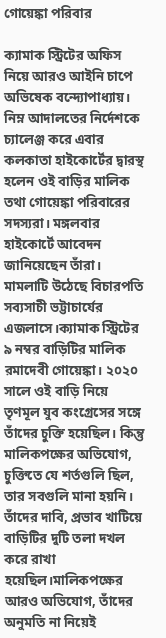গোয়েঙ্কা পরিবার

ক্যামাক স্ট্রিটের অফিস নিয়ে আরও আইনি চাপে অভিষেক বন্দ্যোপাধ্যায়। নিম্ন আদালতের নির্দেশকে চ্যালেঞ্জ করে এবার কলকাতা হাইকোর্টের দ্বারস্থ হলেন ওই বাড়ির মালিক তথা গোয়েঙ্কা পরিবারের সদস্যরা। মঙ্গলবার হাইকোর্টে আবেদন জানিয়েছেন তাঁরা। মামলাটি উঠেছে বিচারপতি সব্যসাচী ভট্টাচার্যের এজলাসে।ক্যামাক স্ট্রিটের ৯ নম্বর বাড়িটির মালিক রমাদেবী গোয়েঙ্কা। ২০২০ সালে ওই বাড়ি নিয়ে তৃণমূল যুব কংগ্রেসের সঙ্গে তাঁদের চুক্তি হয়েছিল। কিন্তু মালিকপক্ষের অভিযোগ, চুক্তিতে যে শর্তগুলি ছিল, তার সবগুলি মানা হয়নি। তাঁদের দাবি, প্রভাব খাটিয়ে বাড়িটির দুটি তলা দখল করে রাখা হয়েছিল।মালিকপক্ষের আরও অভিযোগ, তাঁদের অনুমতি না নিয়েই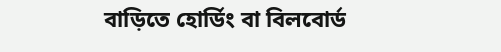বাড়িতে হোর্ডিং বা বিলবোর্ড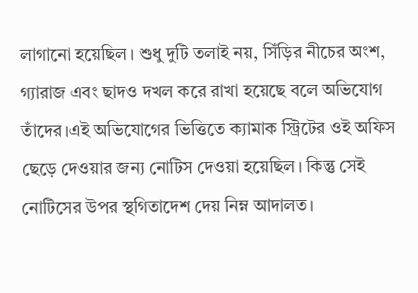লাগানো হয়েছিল। শুধু দুটি তলাই নয়, সিঁড়ির নীচের অংশ, গ্যারাজ এবং ছাদও দখল করে রাখা হয়েছে বলে অভিযোগ তাঁদের।এই অভিযোগের ভিত্তিতে ক্যামাক স্ট্রিটের ওই অফিস ছেড়ে দেওয়ার জন্য নোটিস দেওয়া হয়েছিল। কিন্তু সেই নোটিসের উপর স্থগিতাদেশ দেয় নিম্ন আদালত।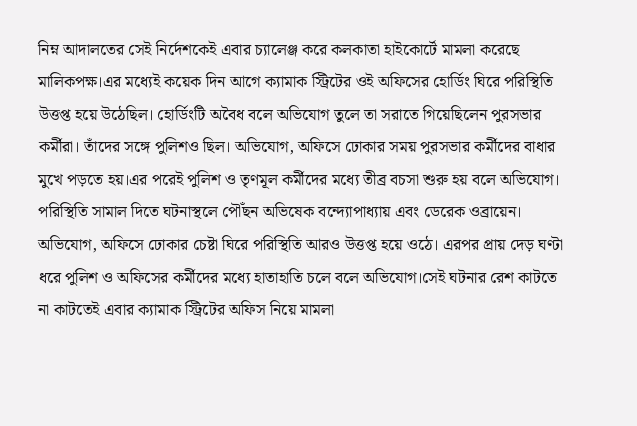নিম্ন আদালতের সেই নির্দেশকেই এবার চ্যালেঞ্জ করে কলকাতা হাইকোর্টে মামলা করেছে মালিকপক্ষ।এর মধ্যেই কয়েক দিন আগে ক্যামাক স্ট্রিটের ওই অফিসের হোর্ডিং ঘিরে পরিস্থিতি উত্তপ্ত হয়ে উঠেছিল। হোর্ডিংটি অবৈধ বলে অভিযোগ তুলে তা সরাতে গিয়েছিলেন পুরসভার কর্মীরা। তাঁদের সঙ্গে পুলিশও ছিল। অভিযোগ, অফিসে ঢোকার সময় পুরসভার কর্মীদের বাধার মুখে পড়তে হয়।এর পরেই পুলিশ ও তৃণমূল কর্মীদের মধ্যে তীব্র বচসা শুরু হয় বলে অভিযোগ। পরিস্থিতি সামাল দিতে ঘটনাস্থলে পৌঁছন অভিষেক বন্দ্যোপাধ্যায় এবং ডেরেক ওব্রায়েন। অভিযোগ, অফিসে ঢোকার চেষ্টা ঘিরে পরিস্থিতি আরও উত্তপ্ত হয়ে ওঠে। এরপর প্রায় দেড় ঘণ্টা ধরে পুলিশ ও অফিসের কর্মীদের মধ্যে হাতাহাতি চলে বলে অভিযোগ।সেই ঘটনার রেশ কাটতে না কাটতেই এবার ক্যামাক স্ট্রিটের অফিস নিয়ে মামলা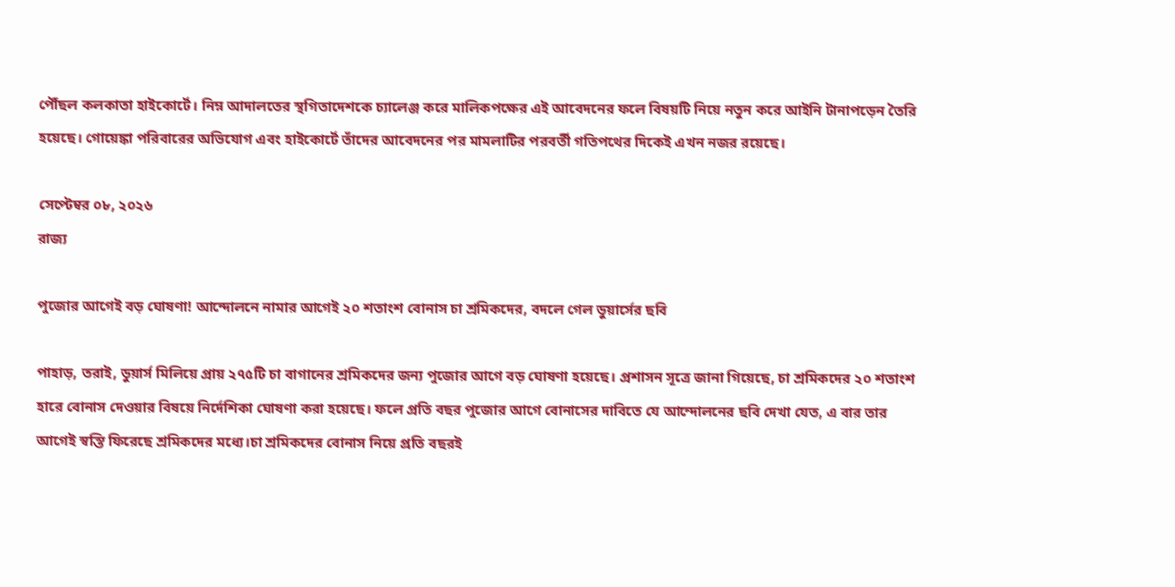পৌঁছল কলকাতা হাইকোর্টে। নিম্ন আদালতের স্থগিতাদেশকে চ্যালেঞ্জ করে মালিকপক্ষের এই আবেদনের ফলে বিষয়টি নিয়ে নতুন করে আইনি টানাপড়েন তৈরি হয়েছে। গোয়েঙ্কা পরিবারের অভিযোগ এবং হাইকোর্টে তাঁদের আবেদনের পর মামলাটির পরবর্তী গতিপথের দিকেই এখন নজর রয়েছে।

সেপ্টেম্বর ০৮, ২০২৬
রাজ্য

পুজোর আগেই বড় ঘোষণা! আন্দোলনে নামার আগেই ২০ শতাংশ বোনাস চা শ্রমিকদের, বদলে গেল ডুয়ার্সের ছবি

পাহাড়, তরাই, ডুয়ার্স মিলিয়ে প্রায় ২৭৫টি চা বাগানের শ্রমিকদের জন্য পুজোর আগে বড় ঘোষণা হয়েছে। প্রশাসন সূত্রে জানা গিয়েছে, চা শ্রমিকদের ২০ শতাংশ হারে বোনাস দেওয়ার বিষয়ে নির্দেশিকা ঘোষণা করা হয়েছে। ফলে প্রতি বছর পুজোর আগে বোনাসের দাবিতে যে আন্দোলনের ছবি দেখা যেত, এ বার তার আগেই স্বস্তি ফিরেছে শ্রমিকদের মধ্যে।চা শ্রমিকদের বোনাস নিয়ে প্রতি বছরই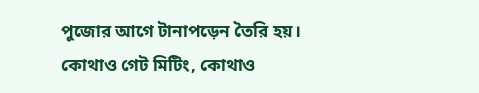পুজোর আগে টানাপড়েন তৈরি হয়। কোথাও গেট মিটিং, কোথাও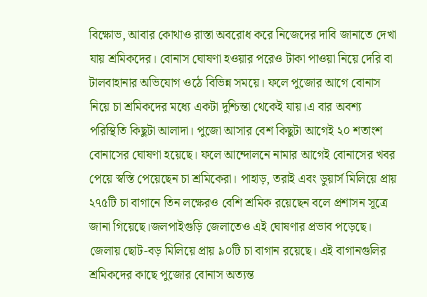বিক্ষোভ, আবার কোথাও রাস্তা অবরোধ করে নিজেদের দাবি জানাতে দেখা যায় শ্রমিকদের। বোনাস ঘোষণা হওয়ার পরেও টাকা পাওয়া নিয়ে দেরি বা টালবাহানার অভিযোগ ওঠে বিভিন্ন সময়ে। ফলে পুজোর আগে বোনাস নিয়ে চা শ্রমিকদের মধ্যে একটা দুশ্চিন্তা থেকেই যায়।এ বার অবশ্য পরিস্থিতি কিছুটা আলাদা। পুজো আসার বেশ কিছুটা আগেই ২০ শতাংশ বোনাসের ঘোষণা হয়েছে। ফলে আন্দোলনে নামার আগেই বোনাসের খবর পেয়ে স্বস্তি পেয়েছেন চা শ্রমিকেরা। পাহাড়, তরাই এবং ডুয়ার্স মিলিয়ে প্রায় ২৭৫টি চা বাগানে তিন লক্ষেরও বেশি শ্রমিক রয়েছেন বলে প্রশাসন সূত্রে জানা গিয়েছে।জলপাইগুড়ি জেলাতেও এই ঘোষণার প্রভাব পড়েছে। জেলায় ছোট-বড় মিলিয়ে প্রায় ৯০টি চা বাগান রয়েছে। এই বাগানগুলির শ্রমিকদের কাছে পুজোর বোনাস অত্যন্ত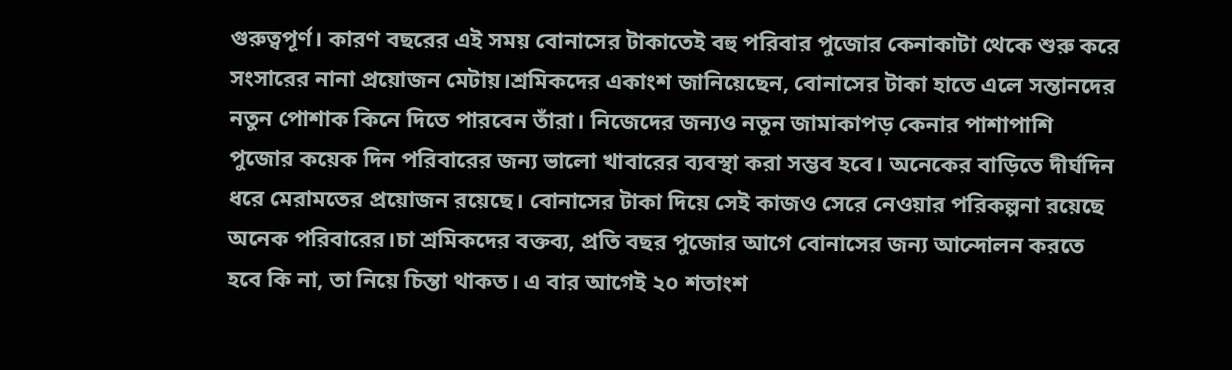গুরুত্বপূর্ণ। কারণ বছরের এই সময় বোনাসের টাকাতেই বহু পরিবার পুজোর কেনাকাটা থেকে শুরু করে সংসারের নানা প্রয়োজন মেটায়।শ্রমিকদের একাংশ জানিয়েছেন, বোনাসের টাকা হাতে এলে সন্তানদের নতুন পোশাক কিনে দিতে পারবেন তাঁরা। নিজেদের জন্যও নতুন জামাকাপড় কেনার পাশাপাশি পুজোর কয়েক দিন পরিবারের জন্য ভালো খাবারের ব্যবস্থা করা সম্ভব হবে। অনেকের বাড়িতে দীর্ঘদিন ধরে মেরামতের প্রয়োজন রয়েছে। বোনাসের টাকা দিয়ে সেই কাজও সেরে নেওয়ার পরিকল্পনা রয়েছে অনেক পরিবারের।চা শ্রমিকদের বক্তব্য, প্রতি বছর পুজোর আগে বোনাসের জন্য আন্দোলন করতে হবে কি না, তা নিয়ে চিন্তা থাকত। এ বার আগেই ২০ শতাংশ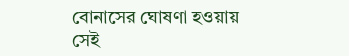বোনাসের ঘোষণা হওয়ায় সেই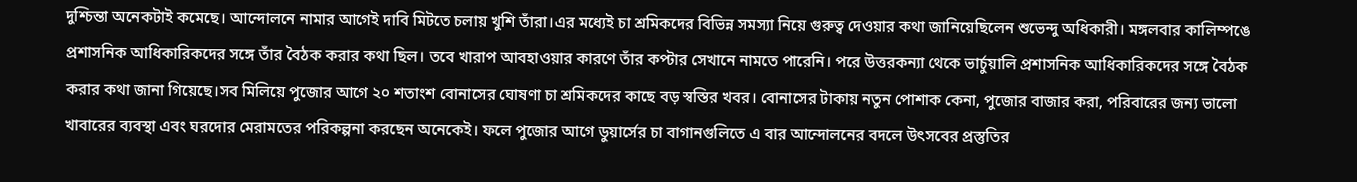দুশ্চিন্তা অনেকটাই কমেছে। আন্দোলনে নামার আগেই দাবি মিটতে চলায় খুশি তাঁরা।এর মধ্যেই চা শ্রমিকদের বিভিন্ন সমস্যা নিয়ে গুরুত্ব দেওয়ার কথা জানিয়েছিলেন শুভেন্দু অধিকারী। মঙ্গলবার কালিম্পঙে প্রশাসনিক আধিকারিকদের সঙ্গে তাঁর বৈঠক করার কথা ছিল। তবে খারাপ আবহাওয়ার কারণে তাঁর কপ্টার সেখানে নামতে পারেনি। পরে উত্তরকন্যা থেকে ভার্চুয়ালি প্রশাসনিক আধিকারিকদের সঙ্গে বৈঠক করার কথা জানা গিয়েছে।সব মিলিয়ে পুজোর আগে ২০ শতাংশ বোনাসের ঘোষণা চা শ্রমিকদের কাছে বড় স্বস্তির খবর। বোনাসের টাকায় নতুন পোশাক কেনা, পুজোর বাজার করা, পরিবারের জন্য ভালো খাবারের ব্যবস্থা এবং ঘরদোর মেরামতের পরিকল্পনা করছেন অনেকেই। ফলে পুজোর আগে ডুয়ার্সের চা বাগানগুলিতে এ বার আন্দোলনের বদলে উৎসবের প্রস্তুতির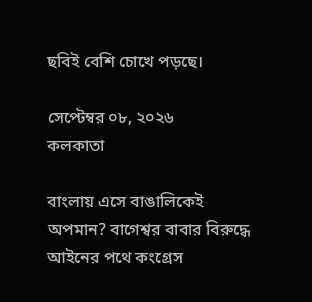ছবিই বেশি চোখে পড়ছে।

সেপ্টেম্বর ০৮, ২০২৬
কলকাতা

বাংলায় এসে বাঙালিকেই অপমান? বাগেশ্বর বাবার বিরুদ্ধে আইনের পথে কংগ্রেস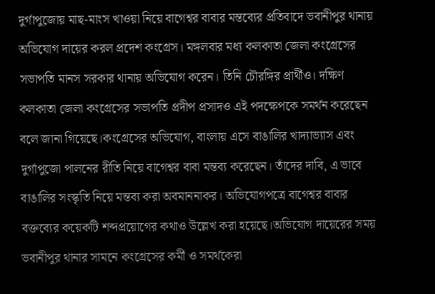দুর্গাপুজোয় মাছ-মাংস খাওয়া নিয়ে বাগেশ্বর বাবার মন্তব্যের প্রতিবাদে ভবানীপুর থানায় অভিযোগ দায়ের করল প্রদেশ কংগ্রেস। মঙ্গলবার মধ্য কলকাতা জেলা কংগ্রেসের সভাপতি মানস সরকার থানায় অভিযোগ করেন। তিনি চৌরঙ্গির প্রার্থীও। দক্ষিণ কলকাতা জেলা কংগ্রেসের সভাপতি প্রদীপ প্রসাদও এই পদক্ষেপকে সমর্থন করেছেন বলে জানা গিয়েছে।কংগ্রেসের অভিযোগ, বাংলায় এসে বাঙালির খাদ্যাভ্যাস এবং দুর্গাপুজো পালনের রীতি নিয়ে বাগেশ্বর বাবা মন্তব্য করেছেন। তাঁদের দাবি, এ ভাবে বাঙালির সংস্কৃতি নিয়ে মন্তব্য করা অবমাননাকর। অভিযোগপত্রে বাগেশ্বর বাবার বক্তব্যের কয়েকটি শব্দপ্রয়োগের কথাও উল্লেখ করা হয়েছে।অভিযোগ দায়েরের সময় ভবানীপুর থানার সামনে কংগ্রেসের কর্মী ও সমর্থকেরা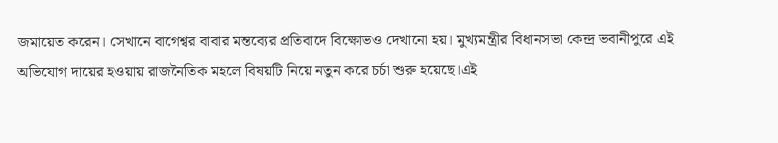জমায়েত করেন। সেখানে বাগেশ্বর বাবার মন্তব্যের প্রতিবাদে বিক্ষোভও দেখানো হয়। মুখ্যমন্ত্রীর বিধানসভা কেন্দ্র ভবানীপুরে এই অভিযোগ দায়ের হওয়ায় রাজনৈতিক মহলে বিষয়টি নিয়ে নতুন করে চর্চা শুরু হয়েছে।এই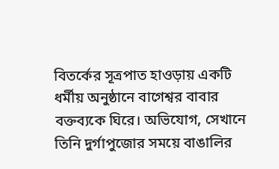বিতর্কের সূত্রপাত হাওড়ায় একটি ধর্মীয় অনুষ্ঠানে বাগেশ্বর বাবার বক্তব্যকে ঘিরে। অভিযোগ, সেখানে তিনি দুর্গাপুজোর সময়ে বাঙালির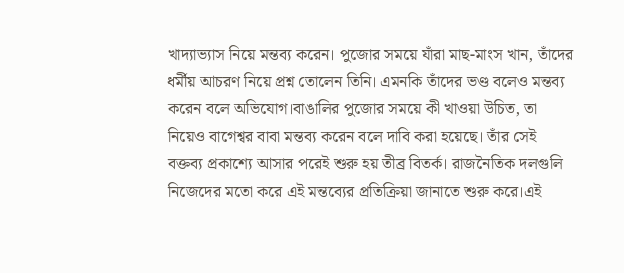খাদ্যাভ্যাস নিয়ে মন্তব্য করেন। পুজোর সময়ে যাঁরা মাছ-মাংস খান, তাঁদের ধর্মীয় আচরণ নিয়ে প্রশ্ন তোলেন তিনি। এমনকি তাঁদের ভণ্ড বলেও মন্তব্য করেন বলে অভিযোগ।বাঙালির পুজোর সময়ে কী খাওয়া উচিত, তা নিয়েও বাগেশ্বর বাবা মন্তব্য করেন বলে দাবি করা হয়েছে। তাঁর সেই বক্তব্য প্রকাশ্যে আসার পরেই শুরু হয় তীব্র বিতর্ক। রাজনৈতিক দলগুলি নিজেদের মতো করে এই মন্তব্যের প্রতিক্রিয়া জানাতে শুরু করে।এই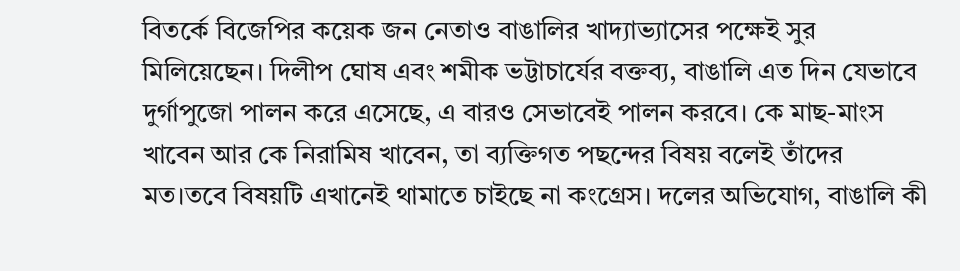বিতর্কে বিজেপির কয়েক জন নেতাও বাঙালির খাদ্যাভ্যাসের পক্ষেই সুর মিলিয়েছেন। দিলীপ ঘোষ এবং শমীক ভট্টাচার্যের বক্তব্য, বাঙালি এত দিন যেভাবে দুর্গাপুজো পালন করে এসেছে, এ বারও সেভাবেই পালন করবে। কে মাছ-মাংস খাবেন আর কে নিরামিষ খাবেন, তা ব্যক্তিগত পছন্দের বিষয় বলেই তাঁদের মত।তবে বিষয়টি এখানেই থামাতে চাইছে না কংগ্রেস। দলের অভিযোগ, বাঙালি কী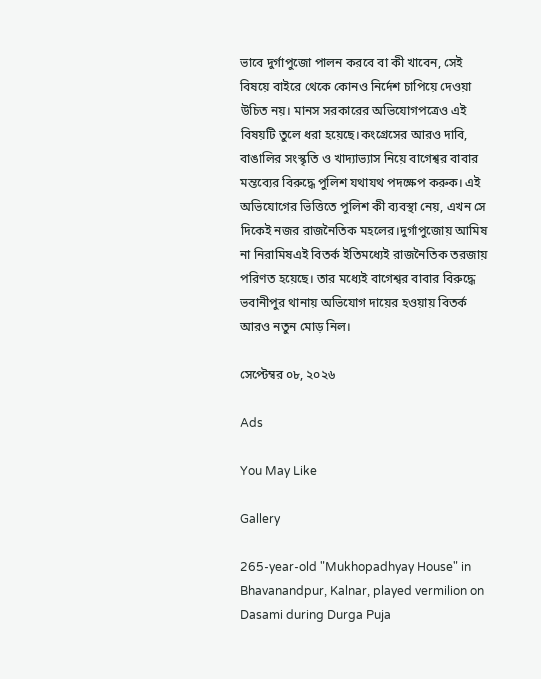ভাবে দুর্গাপুজো পালন করবে বা কী খাবেন, সেই বিষয়ে বাইরে থেকে কোনও নির্দেশ চাপিয়ে দেওয়া উচিত নয়। মানস সরকারের অভিযোগপত্রেও এই বিষয়টি তুলে ধরা হয়েছে।কংগ্রেসের আরও দাবি, বাঙালির সংস্কৃতি ও খাদ্যাভ্যাস নিয়ে বাগেশ্বর বাবার মন্তব্যের বিরুদ্ধে পুলিশ যথাযথ পদক্ষেপ করুক। এই অভিযোগের ভিত্তিতে পুলিশ কী ব্যবস্থা নেয়, এখন সে দিকেই নজর রাজনৈতিক মহলের।দুর্গাপুজোয় আমিষ না নিরামিষএই বিতর্ক ইতিমধ্যেই রাজনৈতিক তরজায় পরিণত হয়েছে। তার মধ্যেই বাগেশ্বর বাবার বিরুদ্ধে ভবানীপুর থানায় অভিযোগ দায়ের হওয়ায় বিতর্ক আরও নতুন মোড় নিল।

সেপ্টেম্বর ০৮, ২০২৬

Ads

You May Like

Gallery

265-year-old "Mukhopadhyay House" in Bhavanandpur, Kalnar, played vermilion on Dasami during Durga Puja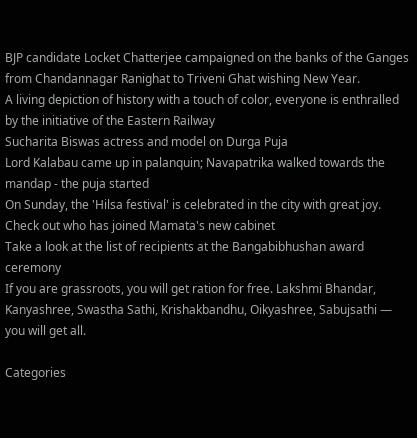BJP candidate Locket Chatterjee campaigned on the banks of the Ganges from Chandannagar Ranighat to Triveni Ghat wishing New Year.
A living depiction of history with a touch of color, everyone is enthralled by the initiative of the Eastern Railway
Sucharita Biswas actress and model on Durga Puja
Lord Kalabau came up in palanquin; Navapatrika walked towards the mandap - the puja started
On Sunday, the 'Hilsa festival' is celebrated in the city with great joy.
Check out who has joined Mamata's new cabinet
Take a look at the list of recipients at the Bangabibhushan award ceremony
If you are grassroots, you will get ration for free. Lakshmi Bhandar, Kanyashree, Swastha Sathi, Krishakbandhu, Oikyashree, Sabujsathi — you will get all.

Categories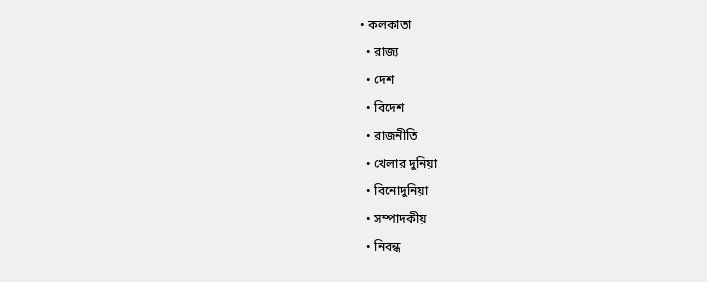• কলকাতা
  • রাজ্য
  • দেশ
  • বিদেশ
  • রাজনীতি
  • খেলার দুনিয়া
  • বিনোদুনিয়া
  • সম্পাদকীয়
  • নিবন্ধ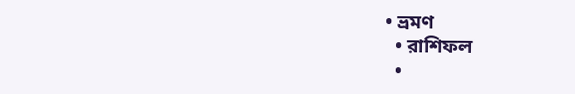• ভ্রমণ
  • রাশিফল
  •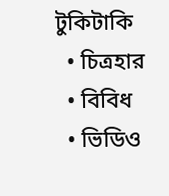টুকিটাকি
  • চিত্রহার
  • বিবিধ
  • ভিডিও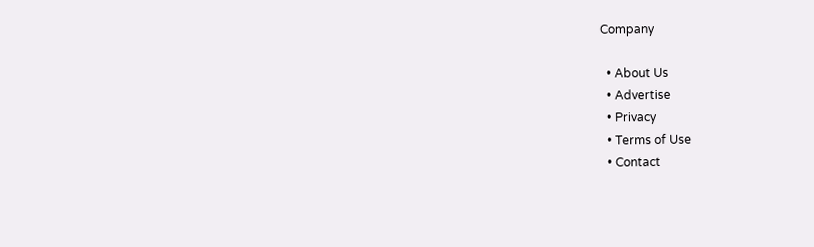Company

  • About Us
  • Advertise
  • Privacy
  • Terms of Use
  • Contact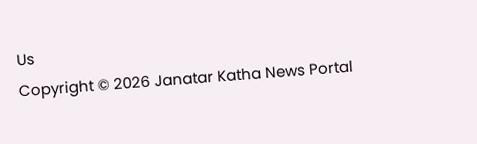Us
Copyright © 2026 Janatar Katha News Portal